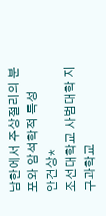남한에서 주상절리의 분포와 암석학적 특성
안건상*
조선대학교 사범대학 지구과학교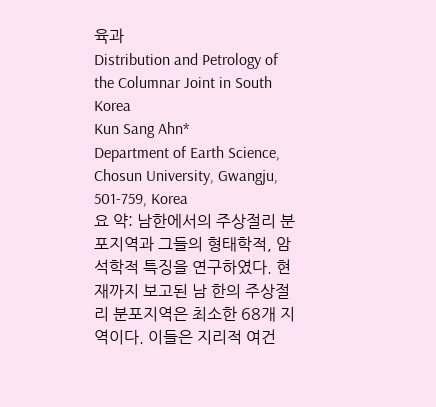육과
Distribution and Petrology of the Columnar Joint in South Korea
Kun Sang Ahn*
Department of Earth Science, Chosun University, Gwangju, 501-759, Korea
요 약: 남한에서의 주상절리 분포지역과 그들의 형태학적, 암석학적 특징을 연구하였다. 현재까지 보고된 남 한의 주상절리 분포지역은 최소한 68개 지역이다. 이들은 지리적 여건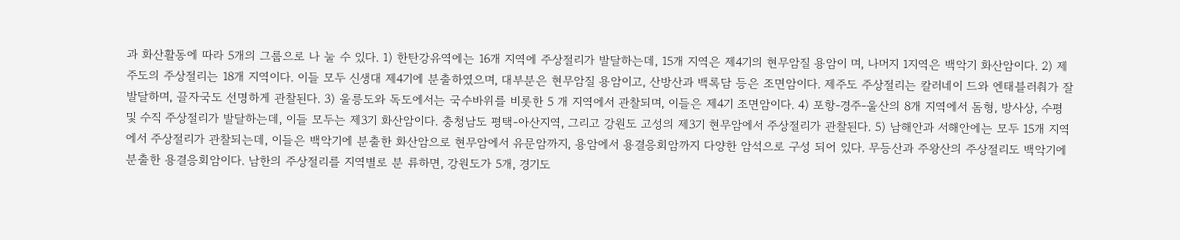과 화산활동에 따라 5개의 그룹으로 나 눌 수 있다. 1) 한탄강유역에는 16개 지역에 주상절리가 발달하는데, 15개 지역은 제4기의 현무암질 용암이 며, 나머지 1지역은 백악기 화산암이다. 2) 제주도의 주상절리는 18개 지역이다. 이들 모두 신생대 제4기에 분출하였으며, 대부분은 현무암질 용암이고, 산방산과 백록담 등은 조면암이다. 제주도 주상절리는 칼러네이 드와 엔태블러춰가 잘 발달하며, 끌자국도 선명하게 관찰된다. 3) 울릉도와 독도에서는 국수바위를 비롯한 5 개 지역에서 관찰되며, 이들은 제4기 조면암이다. 4) 포항-경주-울산의 8개 지역에서 돔형, 방사상, 수평 및 수직 주상절리가 발달하는데, 이들 모두는 제3기 화산암이다. 충청남도 평택-아산지역, 그리고 강원도 고성의 제3기 현무암에서 주상절리가 관찰된다. 5) 남해안과 서해안에는 모두 15개 지역에서 주상절리가 관찰되는데, 이들은 백악기에 분출한 화산암으로 현무암에서 유문암까지, 용암에서 용결응회암까지 다양한 암석으로 구성 되어 있다. 무등산과 주왕산의 주상절리도 백악기에 분출한 용결응회암이다. 남한의 주상절리를 지역별로 분 류하면, 강원도가 5개, 경기도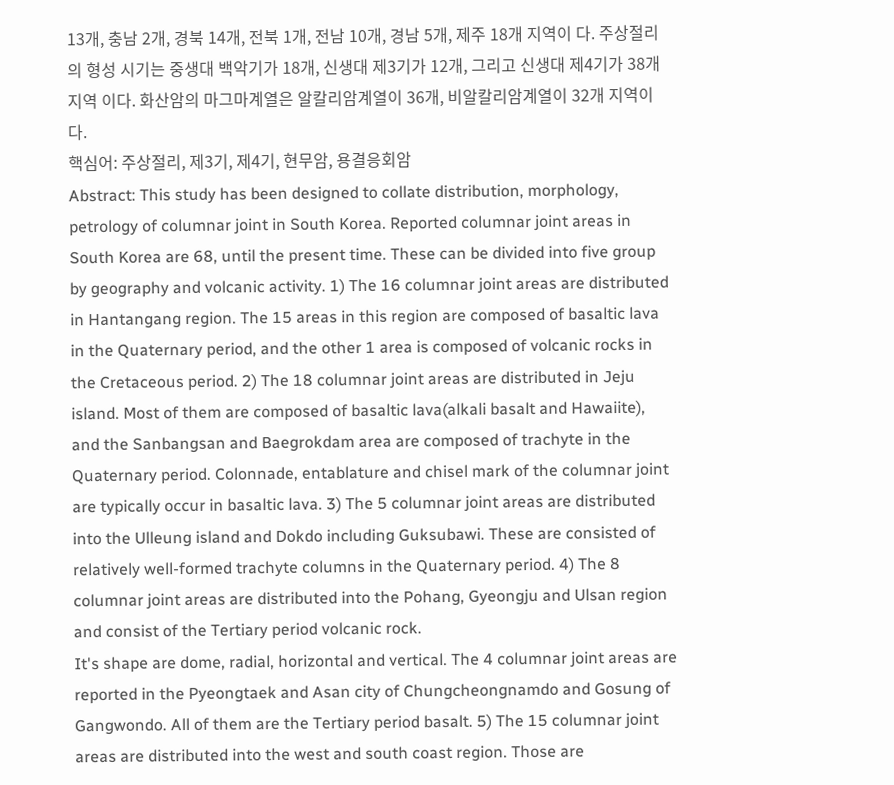13개, 충남 2개, 경북 14개, 전북 1개, 전남 10개, 경남 5개, 제주 18개 지역이 다. 주상절리의 형성 시기는 중생대 백악기가 18개, 신생대 제3기가 12개, 그리고 신생대 제4기가 38개 지역 이다. 화산암의 마그마계열은 알칼리암계열이 36개, 비알칼리암계열이 32개 지역이다.
핵심어: 주상절리, 제3기, 제4기, 현무암, 용결응회암
Abstract: This study has been designed to collate distribution, morphology, petrology of columnar joint in South Korea. Reported columnar joint areas in South Korea are 68, until the present time. These can be divided into five group by geography and volcanic activity. 1) The 16 columnar joint areas are distributed in Hantangang region. The 15 areas in this region are composed of basaltic lava in the Quaternary period, and the other 1 area is composed of volcanic rocks in the Cretaceous period. 2) The 18 columnar joint areas are distributed in Jeju island. Most of them are composed of basaltic lava(alkali basalt and Hawaiite), and the Sanbangsan and Baegrokdam area are composed of trachyte in the Quaternary period. Colonnade, entablature and chisel mark of the columnar joint are typically occur in basaltic lava. 3) The 5 columnar joint areas are distributed into the Ulleung island and Dokdo including Guksubawi. These are consisted of relatively well-formed trachyte columns in the Quaternary period. 4) The 8 columnar joint areas are distributed into the Pohang, Gyeongju and Ulsan region and consist of the Tertiary period volcanic rock.
It's shape are dome, radial, horizontal and vertical. The 4 columnar joint areas are reported in the Pyeongtaek and Asan city of Chungcheongnamdo and Gosung of Gangwondo. All of them are the Tertiary period basalt. 5) The 15 columnar joint areas are distributed into the west and south coast region. Those are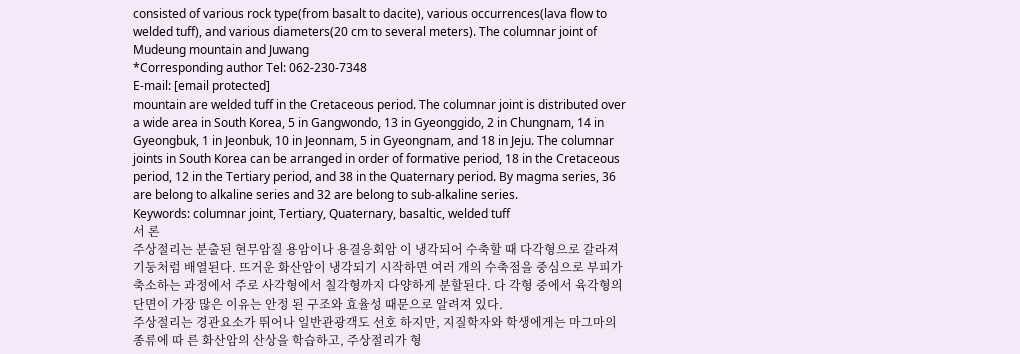consisted of various rock type(from basalt to dacite), various occurrences(lava flow to welded tuff), and various diameters(20 cm to several meters). The columnar joint of Mudeung mountain and Juwang
*Corresponding author Tel: 062-230-7348
E-mail: [email protected]
mountain are welded tuff in the Cretaceous period. The columnar joint is distributed over a wide area in South Korea, 5 in Gangwondo, 13 in Gyeonggido, 2 in Chungnam, 14 in Gyeongbuk, 1 in Jeonbuk, 10 in Jeonnam, 5 in Gyeongnam, and 18 in Jeju. The columnar joints in South Korea can be arranged in order of formative period, 18 in the Cretaceous period, 12 in the Tertiary period, and 38 in the Quaternary period. By magma series, 36 are belong to alkaline series and 32 are belong to sub-alkaline series.
Keywords: columnar joint, Tertiary, Quaternary, basaltic, welded tuff
서 론
주상절리는 분출된 현무암질 용암이나 용결응회암 이 냉각되어 수축할 때 다각형으로 갈라져 기둥처럼 배열된다. 뜨거운 화산암이 냉각되기 시작하면 여러 개의 수축점을 중심으로 부피가 축소하는 과정에서 주로 사각형에서 칠각형까지 다양하게 분할된다. 다 각형 중에서 육각형의 단면이 가장 많은 이유는 안정 된 구조와 효율성 때문으로 알려져 있다.
주상절리는 경관요소가 뛰어나 일반관광객도 선호 하지만, 지질학자와 학생에게는 마그마의 종류에 따 른 화산암의 산상을 학습하고, 주상절리가 형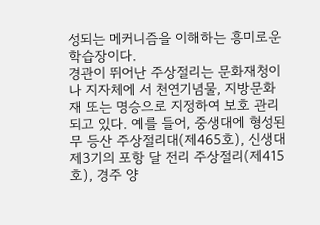성되는 메커니즘을 이해하는 흥미로운 학습장이다.
경관이 뛰어난 주상절리는 문화재청이나 지자체에 서 천연기념물, 지방문화재 또는 명승으로 지정하여 보호 관리되고 있다. 예를 들어, 중생대에 형성된 무 등산 주상절리대(제465호), 신생대 제3기의 포항 달 전리 주상절리(제415호), 경주 양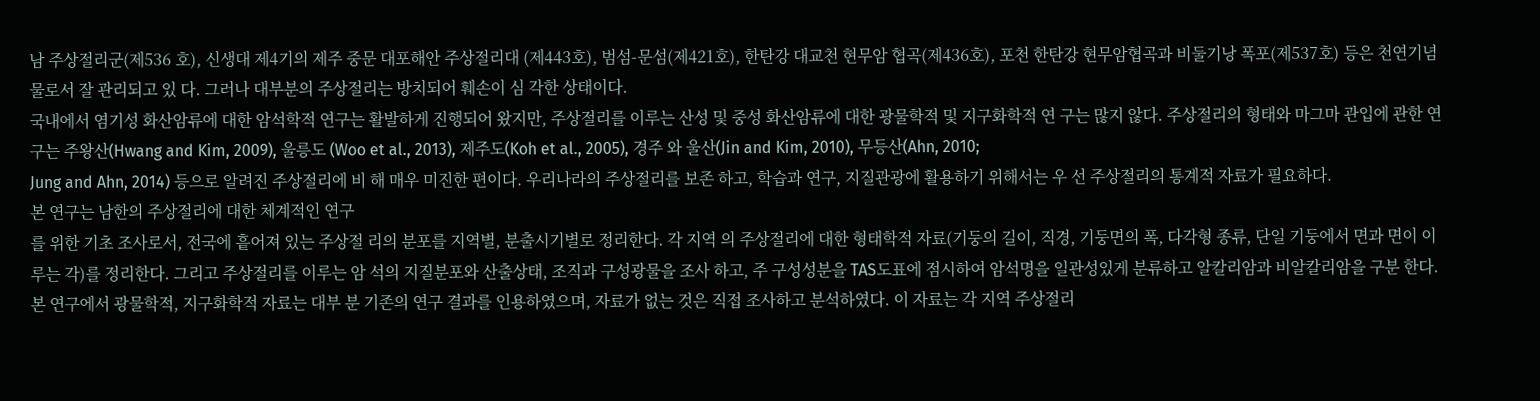남 주상절리군(제536 호), 신생대 제4기의 제주 중문 대포해안 주상절리대 (제443호), 범섬-문섬(제421호), 한탄강 대교천 현무암 협곡(제436호), 포천 한탄강 현무암협곡과 비둘기낭 폭포(제537호) 등은 천연기념물로서 잘 관리되고 있 다. 그러나 대부분의 주상절리는 방치되어 훼손이 심 각한 상태이다.
국내에서 염기성 화산암류에 대한 암석학적 연구는 활발하게 진행되어 왔지만, 주상절리를 이루는 산성 및 중성 화산암류에 대한 광물학적 및 지구화학적 연 구는 많지 않다. 주상절리의 형태와 마그마 관입에 관한 연구는 주왕산(Hwang and Kim, 2009), 울릉도 (Woo et al., 2013), 제주도(Koh et al., 2005), 경주 와 울산(Jin and Kim, 2010), 무등산(Ahn, 2010;
Jung and Ahn, 2014) 등으로 알려진 주상절리에 비 해 매우 미진한 편이다. 우리나라의 주상절리를 보존 하고, 학습과 연구, 지질관광에 활용하기 위해서는 우 선 주상절리의 통계적 자료가 필요하다.
본 연구는 남한의 주상절리에 대한 체계적인 연구
를 위한 기초 조사로서, 전국에 흩어져 있는 주상절 리의 분포를 지역별, 분출시기별로 정리한다. 각 지역 의 주상절리에 대한 형태학적 자료(기둥의 길이, 직경, 기둥면의 폭, 다각형 종류, 단일 기둥에서 면과 면이 이루는 각)를 정리한다. 그리고 주상절리를 이루는 암 석의 지질분포와 산출상태, 조직과 구성광물을 조사 하고, 주 구성성분을 TAS도표에 점시하여 암석명을 일관성있게 분류하고 알칼리암과 비알칼리암을 구분 한다. 본 연구에서 광물학적, 지구화학적 자료는 대부 분 기존의 연구 결과를 인용하였으며, 자료가 없는 것은 직접 조사하고 분석하였다. 이 자료는 각 지역 주상절리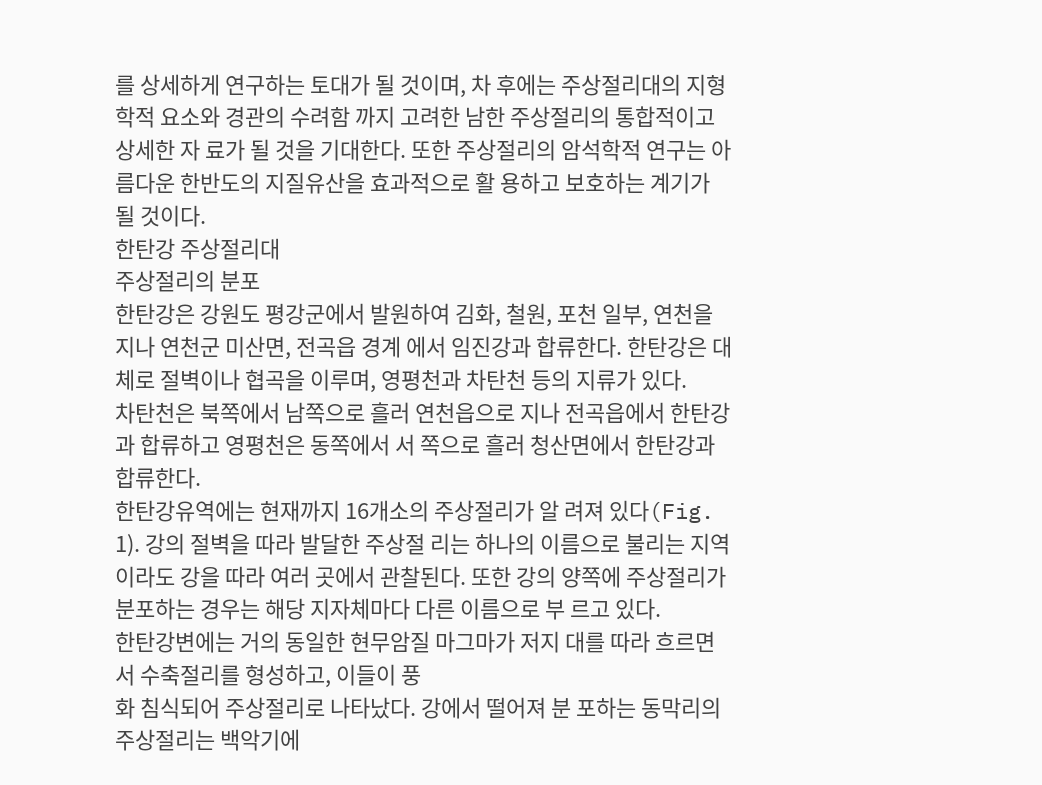를 상세하게 연구하는 토대가 될 것이며, 차 후에는 주상절리대의 지형학적 요소와 경관의 수려함 까지 고려한 남한 주상절리의 통합적이고 상세한 자 료가 될 것을 기대한다. 또한 주상절리의 암석학적 연구는 아름다운 한반도의 지질유산을 효과적으로 활 용하고 보호하는 계기가 될 것이다.
한탄강 주상절리대
주상절리의 분포
한탄강은 강원도 평강군에서 발원하여 김화, 철원, 포천 일부, 연천을 지나 연천군 미산면, 전곡읍 경계 에서 임진강과 합류한다. 한탄강은 대체로 절벽이나 협곡을 이루며, 영평천과 차탄천 등의 지류가 있다.
차탄천은 북쪽에서 남쪽으로 흘러 연천읍으로 지나 전곡읍에서 한탄강과 합류하고 영평천은 동쪽에서 서 쪽으로 흘러 청산면에서 한탄강과 합류한다.
한탄강유역에는 현재까지 16개소의 주상절리가 알 려져 있다(Fig. 1). 강의 절벽을 따라 발달한 주상절 리는 하나의 이름으로 불리는 지역이라도 강을 따라 여러 곳에서 관찰된다. 또한 강의 양쪽에 주상절리가 분포하는 경우는 해당 지자체마다 다른 이름으로 부 르고 있다.
한탄강변에는 거의 동일한 현무암질 마그마가 저지 대를 따라 흐르면서 수축절리를 형성하고, 이들이 풍
화 침식되어 주상절리로 나타났다. 강에서 떨어져 분 포하는 동막리의 주상절리는 백악기에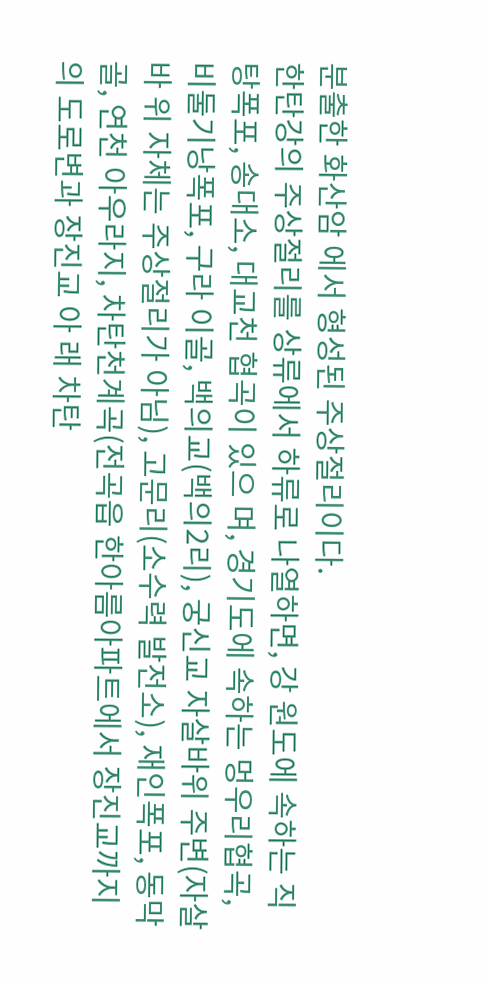분출한 화산암 에서 형성된 주상절리이다.
한탄강의 주상절리를 상류에서 하류로 나열하면, 강 원도에 속하는 직탕폭포, 송대소, 대교천 협곡이 있으 며, 경기도에 속하는 멍우리협곡, 비둘기낭폭포, 구라 이골, 백의교(백의2리), 궁신교 자살바위 주변(자살바 위 자체는 주상절리가 아님), 고문리(소수력 발전소), 재인폭포, 동막골, 연천 아우라지, 차탄천계곡(전곡읍 한아름아파트에서 장진교까지의 도로변과 장진교 아 래 차탄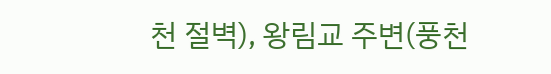천 절벽), 왕림교 주변(풍천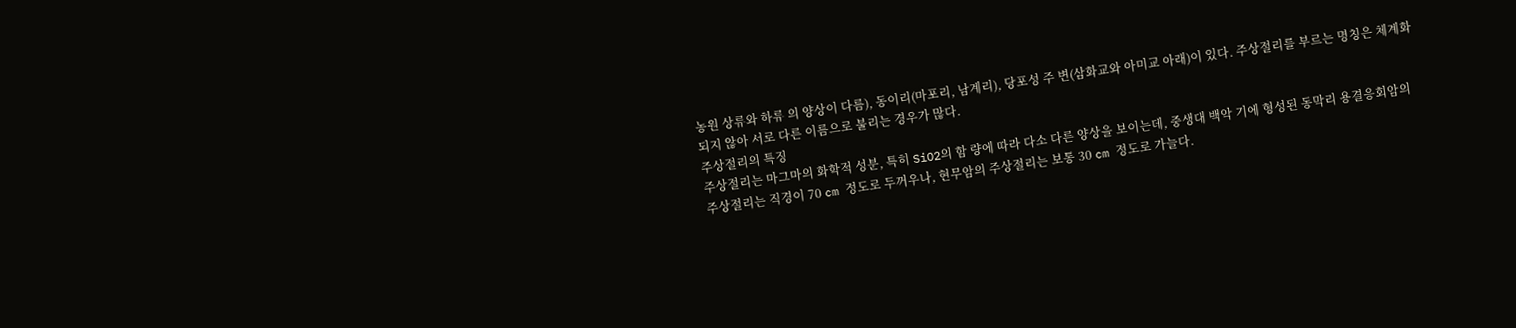농원 상류와 하류 의 양상이 다름), 동이리(마포리, 남계리), 당포성 주 변(삼화교와 아미교 아래)이 있다. 주상절리를 부르는 명칭은 체계화되지 않아 서로 다른 이름으로 불리는 경우가 많다.
주상절리의 특징
주상절리는 마그마의 화학적 성분, 특히 SiO2의 함 량에 따라 다소 다른 양상을 보이는데, 중생대 백악 기에 형성된 동막리 용결응회암의 주상절리는 직경이 70 cm 정도로 두꺼우나, 현무암의 주상절리는 보통 30 cm 정도로 가늘다.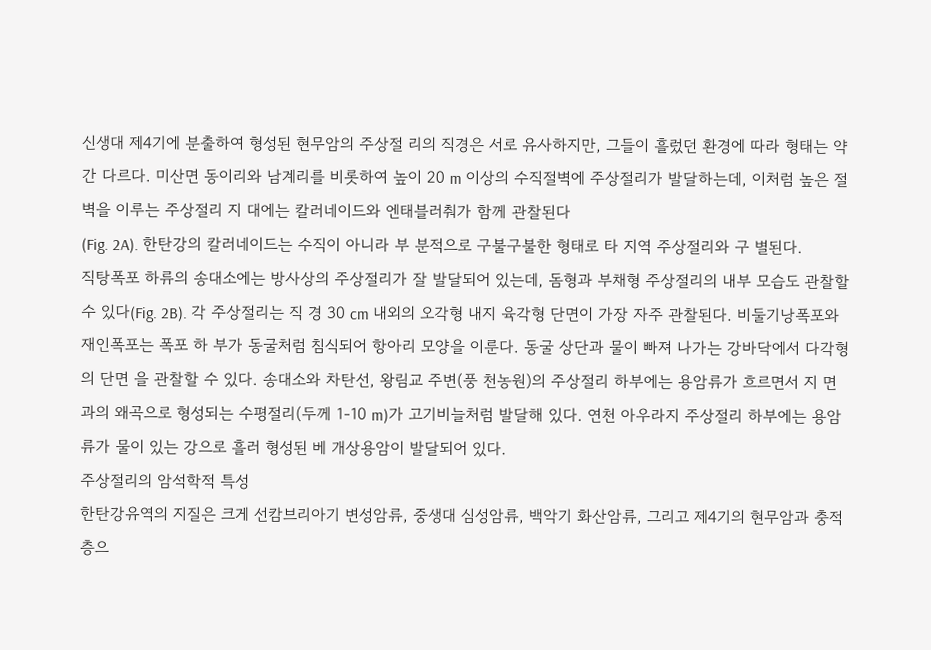신생대 제4기에 분출하여 형성된 현무암의 주상절 리의 직경은 서로 유사하지만, 그들이 흘렀던 환경에 따라 형태는 약간 다르다. 미산면 동이리와 남계리를 비롯하여 높이 20 m 이상의 수직절벽에 주상절리가 발달하는데, 이처럼 높은 절벽을 이루는 주상절리 지 대에는 칼러네이드와 엔태블러춰가 함께 관찰된다
(Fig. 2A). 한탄강의 칼러네이드는 수직이 아니라 부 분적으로 구불구불한 형태로 타 지역 주상절리와 구 별된다.
직탕폭포 하류의 송대소에는 방사상의 주상절리가 잘 발달되어 있는데, 돔형과 부채형 주상절리의 내부 모습도 관찰할 수 있다(Fig. 2B). 각 주상절리는 직 경 30 cm 내외의 오각형 내지 육각형 단면이 가장 자주 관찰된다. 비둘기낭폭포와 재인폭포는 폭포 하 부가 동굴처럼 침식되어 항아리 모양을 이룬다. 동굴 상단과 물이 빠져 나가는 강바닥에서 다각형의 단면 을 관찰할 수 있다. 송대소와 차탄선, 왕림교 주변(풍 천농원)의 주상절리 하부에는 용암류가 흐르면서 지 면과의 왜곡으로 형성되는 수평절리(두께 1-10 m)가 고기비늘처럼 발달해 있다. 연천 아우라지 주상절리 하부에는 용암류가 물이 있는 강으로 흘러 형성된 베 개상용암이 발달되어 있다.
주상절리의 암석학적 특성
한탄강유역의 지질은 크게 선캄브리아기 변성암류, 중생대 심성암류, 백악기 화산암류, 그리고 제4기의 현무암과 충적층으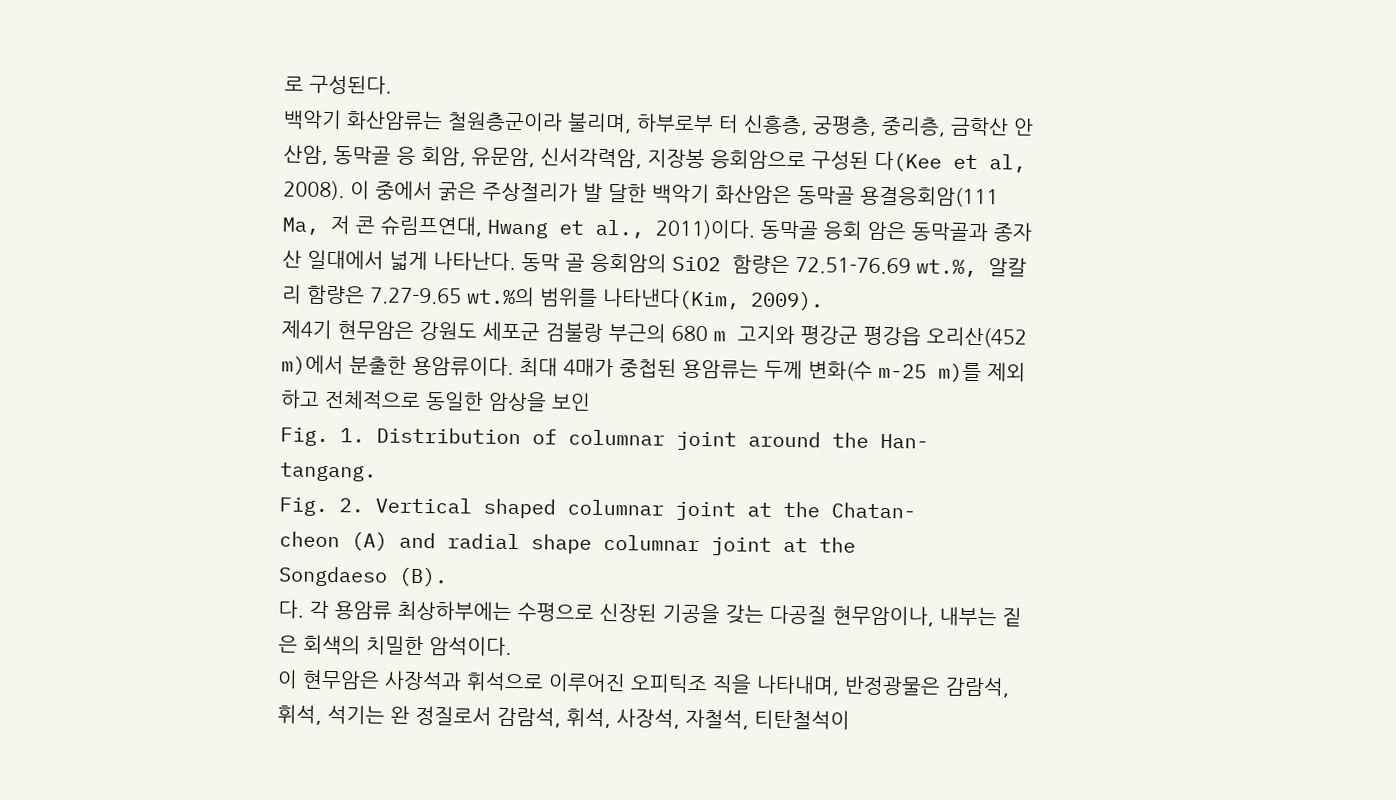로 구성된다.
백악기 화산암류는 철원층군이라 불리며, 하부로부 터 신흥층, 궁평층, 중리층, 금학산 안산암, 동막골 응 회암, 유문암, 신서각력암, 지장봉 응회암으로 구성된 다(Kee et al, 2008). 이 중에서 굵은 주상절리가 발 달한 백악기 화산암은 동막골 용결응회암(111 Ma, 저 콘 슈림프연대, Hwang et al., 2011)이다. 동막골 응회 암은 동막골과 종자산 일대에서 넓게 나타난다. 동막 골 응회암의 SiO2 함량은 72.51-76.69 wt.%, 알칼리 함량은 7.27-9.65 wt.%의 범위를 나타낸다(Kim, 2009).
제4기 현무암은 강원도 세포군 검불랑 부근의 680 m 고지와 평강군 평강읍 오리산(452 m)에서 분출한 용암류이다. 최대 4매가 중첩된 용암류는 두께 변화(수 m-25 m)를 제외하고 전체적으로 동일한 암상을 보인
Fig. 1. Distribution of columnar joint around the Han-
tangang.
Fig. 2. Vertical shaped columnar joint at the Chatan-
cheon (A) and radial shape columnar joint at the
Songdaeso (B).
다. 각 용암류 최상하부에는 수평으로 신장된 기공을 갖는 다공질 현무암이나, 내부는 짙은 회색의 치밀한 암석이다.
이 현무암은 사장석과 휘석으로 이루어진 오피틱조 직을 나타내며, 반정광물은 감람석, 휘석, 석기는 완 정질로서 감람석, 휘석, 사장석, 자철석, 티탄철석이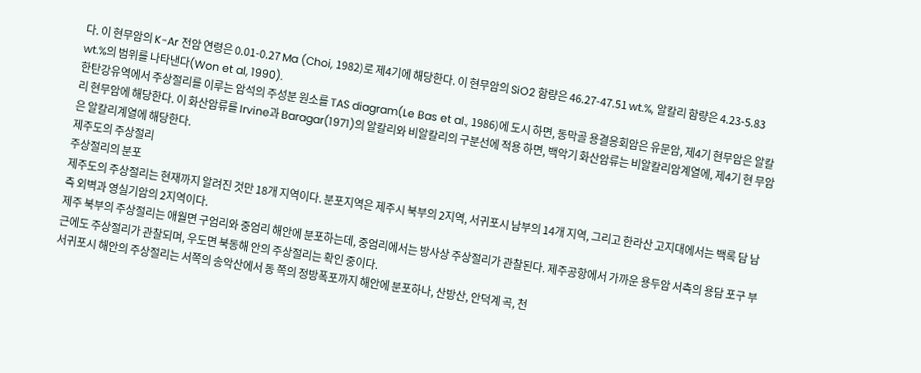다. 이 현무암의 K-Ar 전암 연령은 0.01-0.27 Ma (Choi, 1982)로 제4기에 해당한다. 이 현무암의 SiO2 함량은 46.27-47.51 wt.%, 알칼리 함량은 4.23-5.83 wt.%의 범위를 나타낸다(Won et al, 1990).
한탄강유역에서 주상절리를 이루는 암석의 주성분 원소를 TAS diagram(Le Bas et al., 1986)에 도시 하면, 동막골 용결응회암은 유문암, 제4기 현무암은 알칼리 현무암에 해당한다. 이 화산암류를 Irvine과 Baragar(1971)의 알칼리와 비알칼리의 구분선에 적용 하면, 백악기 화산암류는 비알칼리암계열에, 제4기 현 무암은 알칼리계열에 해당한다.
제주도의 주상절리
주상절리의 분포
제주도의 주상절리는 현재까지 알려진 것만 18개 지역이다. 분포지역은 제주시 북부의 2지역, 서귀포시 남부의 14개 지역, 그리고 한라산 고지대에서는 백록 담 남측 외벽과 영실기암의 2지역이다.
제주 북부의 주상절리는 애월면 구엄리와 중엄리 해안에 분포하는데, 중엄리에서는 방사상 주상절리가 관찰된다. 제주공항에서 가까운 용두암 서측의 용담 포구 부근에도 주상절리가 관찰되며, 우도면 북동해 안의 주상절리는 확인 중이다.
서귀포시 해안의 주상절리는 서쪽의 송악산에서 동 쪽의 정방폭포까지 해안에 분포하나, 산방산, 안덕계 곡, 천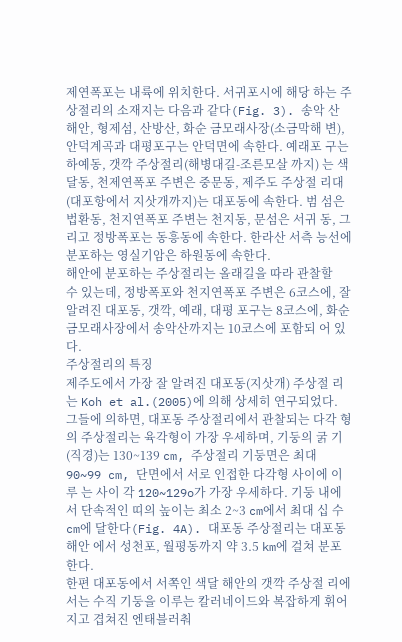제연폭포는 내륙에 위치한다. 서귀포시에 해당 하는 주상절리의 소재지는 다음과 같다(Fig. 3). 송악 산 해안, 형제섬, 산방산, 화순 금모래사장(소금막해 변), 안덕계곡과 대평포구는 안덕면에 속한다. 예래포 구는 하예동, 갯깍 주상절리(해병대길-조른모살 까지) 는 색달동, 천제연폭포 주변은 중문동, 제주도 주상절 리대(대포항에서 지삿개까지)는 대포동에 속한다. 범 섬은 법환동, 천지연폭포 주변는 천지동, 문섬은 서귀 동, 그리고 정방폭포는 동흥동에 속한다. 한라산 서측 능선에 분포하는 영실기암은 하원동에 속한다.
해안에 분포하는 주상절리는 올래길을 따라 관찰할
수 있는데, 정방폭포와 천지연폭포 주변은 6코스에, 잘 알려진 대포동, 갯깍, 예래, 대평 포구는 8코스에, 화순 금모래사장에서 송악산까지는 10코스에 포함되 어 있다.
주상절리의 특징
제주도에서 가장 잘 알려진 대포동(지삿개) 주상절 리는 Koh et al.(2005)에 의해 상세히 연구되었다.
그들에 의하면, 대포동 주상절리에서 관찰되는 다각 형의 주상절리는 육각형이 가장 우세하며, 기둥의 굵 기(직경)는 130~139 cm, 주상절리 기둥면은 최대 90~99 cm, 단면에서 서로 인접한 다각형 사이에 이루 는 사이 각 120~129o가 가장 우세하다. 기둥 내에서 단속적인 띠의 높이는 최소 2~3 cm에서 최대 십 수 cm에 달한다(Fig. 4A). 대포동 주상절리는 대포동해안 에서 성천포, 월평동까지 약 3.5 km에 걸쳐 분포한다.
한편 대포동에서 서쪽인 색달 해안의 갯깍 주상절 리에서는 수직 기둥을 이루는 칼러네이드와 복잡하게 휘어지고 겹쳐진 엔태블러춰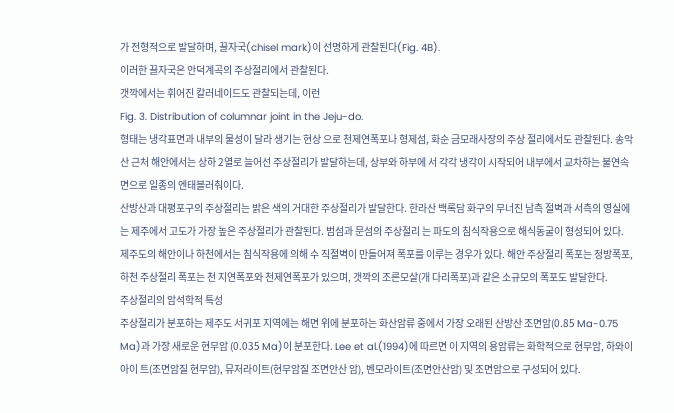가 전형적으로 발달하며, 끌자국(chisel mark)이 선명하게 관찰된다(Fig. 4B).
이러한 끌자국은 안덕계곡의 주상절리에서 관찰된다.
갯깍에서는 휘어진 칼러네이드도 관찰되는데, 이런
Fig. 3. Distribution of columnar joint in the Jeju-do.
형태는 냉각표면과 내부의 물성이 달라 생기는 현상 으로 천제연폭포나 형제섬, 화순 금모래사장의 주상 절리에서도 관찰된다. 송악산 근처 해안에서는 상하 2열로 늘어선 주상절리가 발달하는데, 상부와 하부에 서 각각 냉각이 시작되어 내부에서 교차하는 불연속 면으로 일종의 엔태블러춰이다.
산방산과 대평포구의 주상절리는 밝은 색의 거대한 주상절리가 발달한다. 한라산 백록담 화구의 무너진 남측 절벽과 서측의 영실에는 제주에서 고도가 가장 높은 주상절리가 관찰된다. 범섬과 문섬의 주상절리 는 파도의 침식작용으로 해식동굴이 형성되어 있다.
제주도의 해안이나 하천에서는 침식작용에 의해 수 직절벽이 만들어져 폭포를 이루는 경우가 있다. 해안 주상절리 폭포는 정방폭포, 하천 주상절리 폭포는 천 지연폭포와 천제연폭포가 있으며, 갯깍의 조른모살(개 다리폭포)과 같은 소규모의 폭포도 발달한다.
주상절리의 암석학적 특성
주상절리가 분포하는 제주도 서귀포 지역에는 해면 위에 분포하는 화산암류 중에서 가장 오래된 산방산 조면암(0.85 Ma-0.75 Ma)과 가장 새로운 현무암 (0.035 Ma)이 분포한다. Lee et al.(1994)에 따르면 이 지역의 용암류는 화학적으로 현무암, 하와이아이 트(조면암질 현무암), 뮤저라이트(현무암질 조면안산 암), 벤모라이트(조면안산암) 및 조면암으로 구성되어 있다.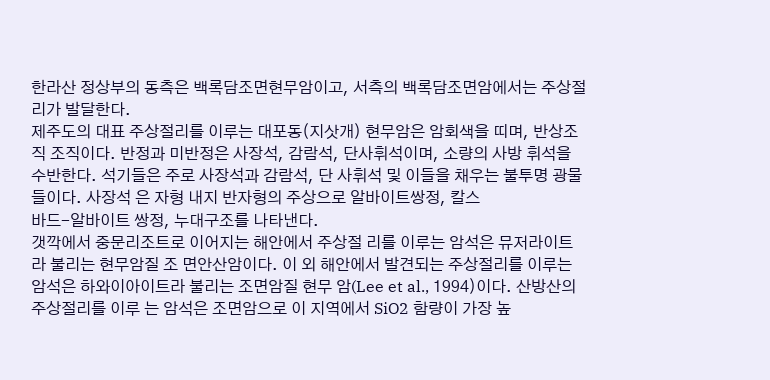한라산 정상부의 동측은 백록담조면현무암이고, 서측의 백록담조면암에서는 주상절리가 발달한다.
제주도의 대표 주상절리를 이루는 대포동(지삿개) 현무암은 암회색을 띠며, 반상조직 조직이다. 반정과 미반정은 사장석, 감람석, 단사휘석이며, 소량의 사방 휘석을 수반한다. 석기들은 주로 사장석과 감람석, 단 사휘석 및 이들을 채우는 불투명 광물들이다. 사장석 은 자형 내지 반자형의 주상으로 알바이트쌍정, 칼스
바드-알바이트 쌍정, 누대구조를 나타낸다.
갯깍에서 중문리조트로 이어지는 해안에서 주상절 리를 이루는 암석은 뮤저라이트라 불리는 현무암질 조 면안산암이다. 이 외 해안에서 발견되는 주상절리를 이루는 암석은 하와이아이트라 불리는 조면암질 현무 암(Lee et al., 1994)이다. 산방산의 주상절리를 이루 는 암석은 조면암으로 이 지역에서 SiO2 함량이 가장 높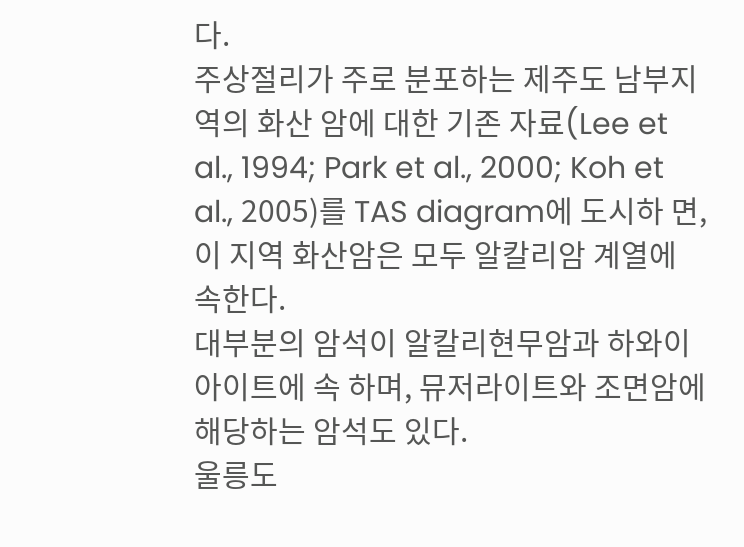다.
주상절리가 주로 분포하는 제주도 남부지역의 화산 암에 대한 기존 자료(Lee et al., 1994; Park et al., 2000; Koh et al., 2005)를 TAS diagram에 도시하 면, 이 지역 화산암은 모두 알칼리암 계열에 속한다.
대부분의 암석이 알칼리현무암과 하와이아이트에 속 하며, 뮤저라이트와 조면암에 해당하는 암석도 있다.
울릉도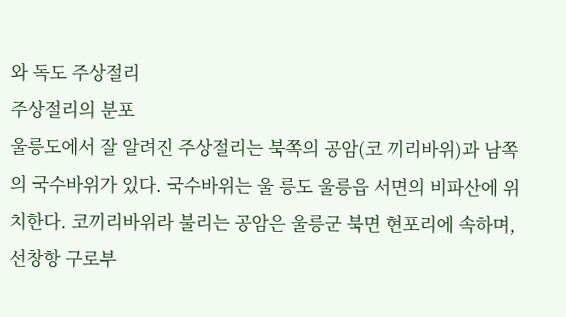와 독도 주상절리
주상절리의 분포
울릉도에서 잘 알려진 주상절리는 북쪽의 공암(코 끼리바위)과 남쪽의 국수바위가 있다. 국수바위는 울 릉도 울릉읍 서면의 비파산에 위치한다. 코끼리바위라 불리는 공암은 울릉군 북면 현포리에 속하며, 선창항 구로부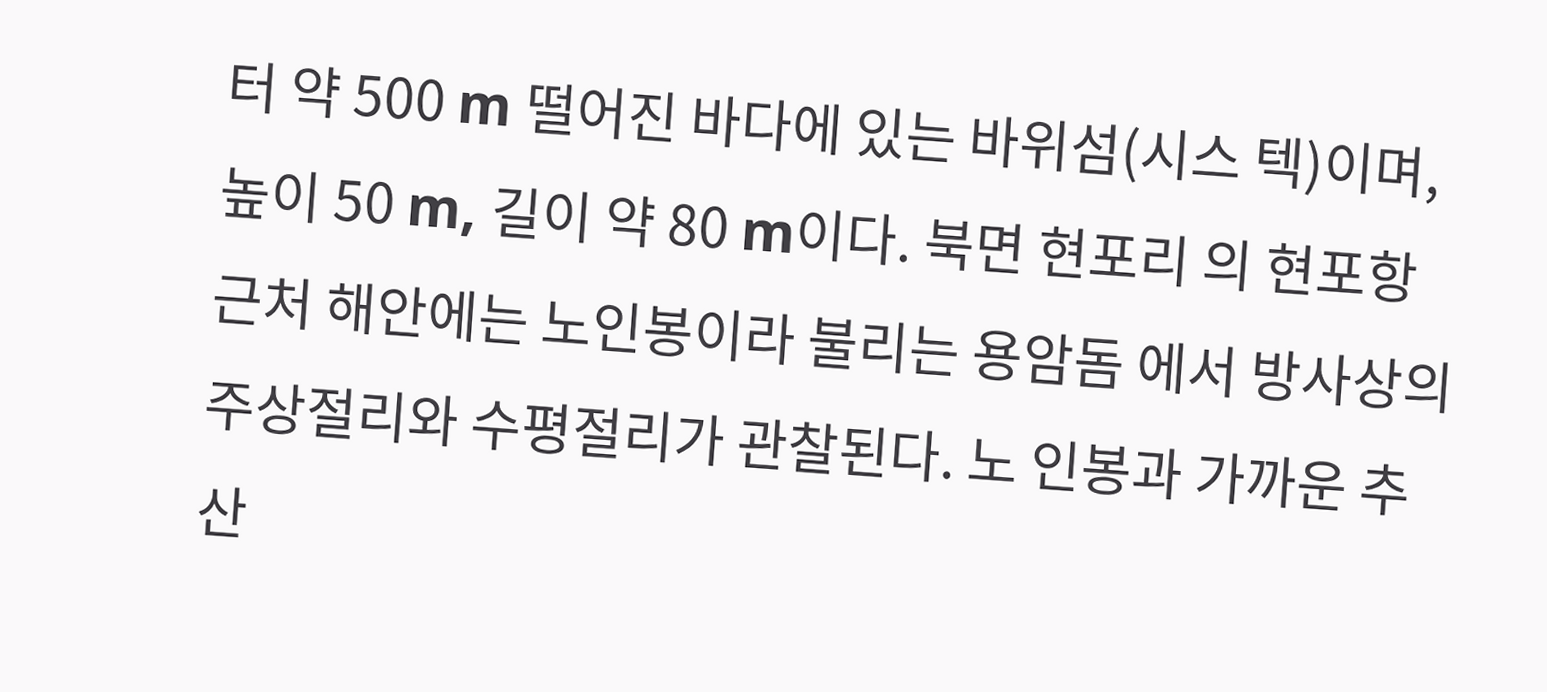터 약 500 m 떨어진 바다에 있는 바위섬(시스 텍)이며, 높이 50 m, 길이 약 80 m이다. 북면 현포리 의 현포항 근처 해안에는 노인봉이라 불리는 용암돔 에서 방사상의 주상절리와 수평절리가 관찰된다. 노 인봉과 가까운 추산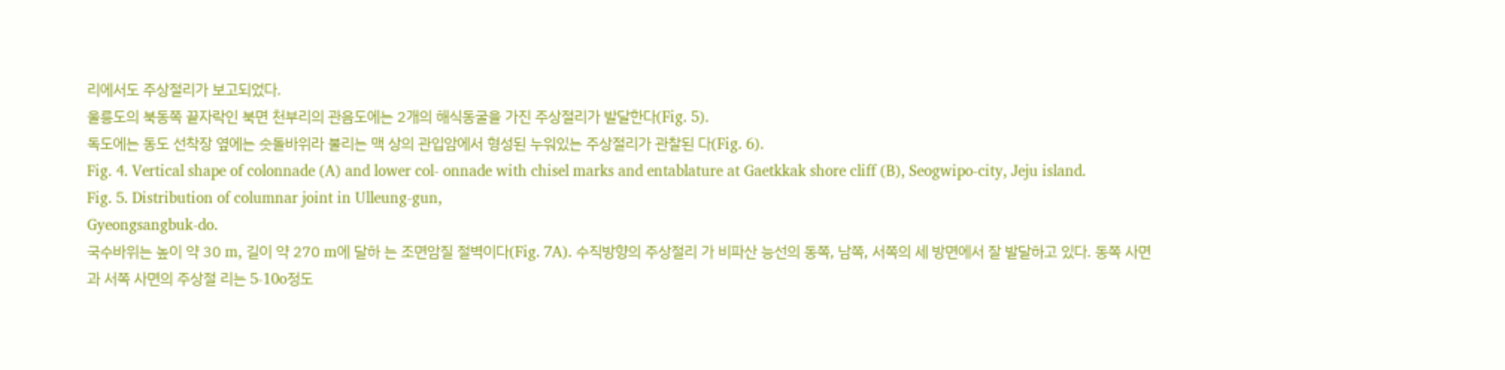리에서도 주상절리가 보고되었다.
울릉도의 북동쪽 끝자락인 북면 천부리의 관음도에는 2개의 해식동굴을 가진 주상절리가 발달한다(Fig. 5).
독도에는 동도 선착장 옆에는 숫돌바위라 불리는 맥 상의 관입암에서 형성된 누워있는 주상절리가 관찰된 다(Fig. 6).
Fig. 4. Vertical shape of colonnade (A) and lower col- onnade with chisel marks and entablature at Gaetkkak shore cliff (B), Seogwipo-city, Jeju island.
Fig. 5. Distribution of columnar joint in Ulleung-gun,
Gyeongsangbuk-do.
국수바위는 높이 약 30 m, 길이 약 270 m에 달하 는 조면암질 절벽이다(Fig. 7A). 수직방향의 주상절리 가 비파산 능선의 동쪽, 남쪽, 서쪽의 세 방면에서 잘 발달하고 있다. 동쪽 사면과 서쪽 사면의 주상절 리는 5-10o정도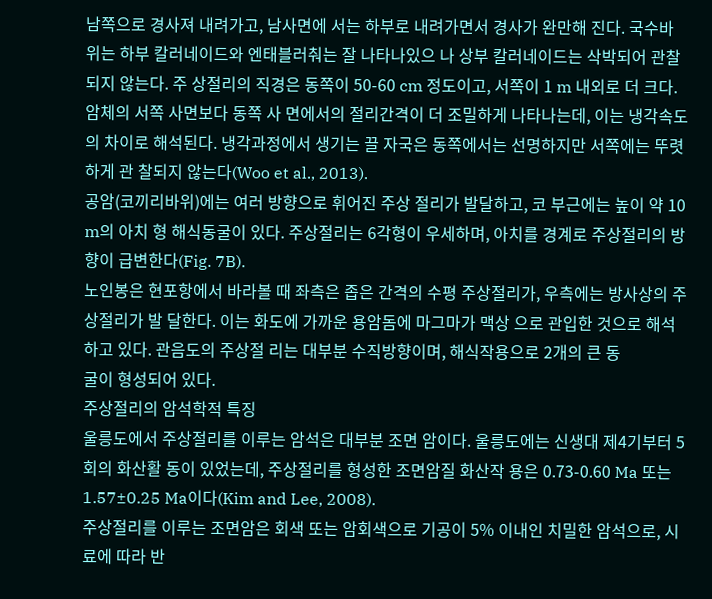남쪽으로 경사져 내려가고, 남사면에 서는 하부로 내려가면서 경사가 완만해 진다. 국수바 위는 하부 칼러네이드와 엔태블러춰는 잘 나타나있으 나 상부 칼러네이드는 삭박되어 관찰되지 않는다. 주 상절리의 직경은 동쪽이 50-60 cm 정도이고, 서쪽이 1 m 내외로 더 크다. 암체의 서쪽 사면보다 동쪽 사 면에서의 절리간격이 더 조밀하게 나타나는데, 이는 냉각속도의 차이로 해석된다. 냉각과정에서 생기는 끌 자국은 동쪽에서는 선명하지만 서쪽에는 뚜렷하게 관 찰되지 않는다(Woo et al., 2013).
공암(코끼리바위)에는 여러 방향으로 휘어진 주상 절리가 발달하고, 코 부근에는 높이 약 10 m의 아치 형 해식동굴이 있다. 주상절리는 6각형이 우세하며, 아치를 경계로 주상절리의 방향이 급변한다(Fig. 7B).
노인봉은 현포항에서 바라볼 때 좌측은 좁은 간격의 수평 주상절리가, 우측에는 방사상의 주상절리가 발 달한다. 이는 화도에 가까운 용암돔에 마그마가 맥상 으로 관입한 것으로 해석하고 있다. 관음도의 주상절 리는 대부분 수직방향이며, 해식작용으로 2개의 큰 동
굴이 형성되어 있다.
주상절리의 암석학적 특징
울릉도에서 주상절리를 이루는 암석은 대부분 조면 암이다. 울릉도에는 신생대 제4기부터 5회의 화산활 동이 있었는데, 주상절리를 형성한 조면암질 화산작 용은 0.73-0.60 Ma 또는1.57±0.25 Ma이다(Kim and Lee, 2008).
주상절리를 이루는 조면암은 회색 또는 암회색으로 기공이 5% 이내인 치밀한 암석으로, 시료에 따라 반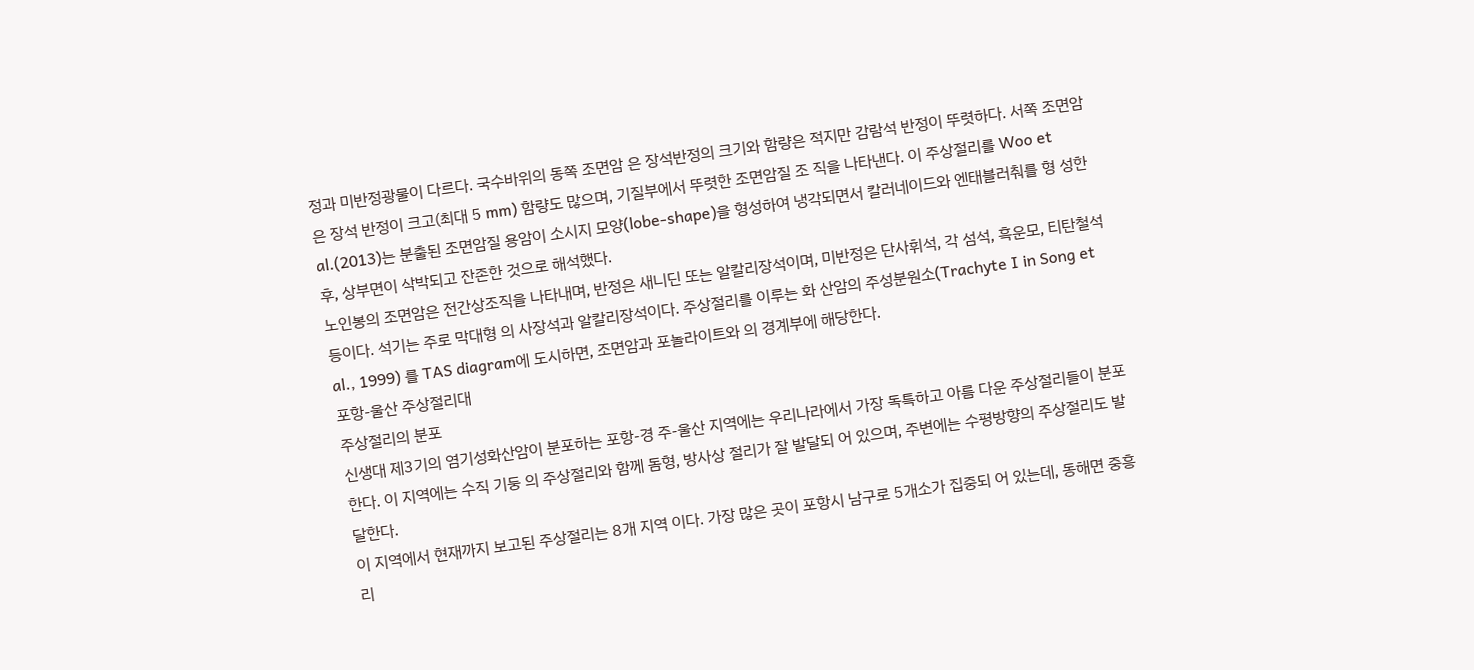정과 미반정광물이 다르다. 국수바위의 동쪽 조면암 은 장석반정의 크기와 함량은 적지만 감람석 반정이 뚜렷하다. 서쪽 조면암은 장석 반정이 크고(최대 5 mm) 함량도 많으며, 기질부에서 뚜렷한 조면암질 조 직을 나타낸다. 이 주상절리를 Woo et al.(2013)는 분출된 조면암질 용암이 소시지 모양(lobe-shape)을 형성하여 냉각되면서 칼러네이드와 엔태블러춰를 형 성한 후, 상부면이 삭박되고 잔존한 것으로 해석했다.
노인봉의 조면암은 전간상조직을 나타내며, 반정은 새니딘 또는 알칼리장석이며, 미반정은 단사휘석, 각 섬석, 흑운모, 티탄철석 등이다. 석기는 주로 막대형 의 사장석과 알칼리장석이다. 주상절리를 이루는 화 산암의 주성분원소(Trachyte I in Song et al., 1999) 를 TAS diagram에 도시하면, 조면암과 포놀라이트와 의 경계부에 해당한다.
포항-울산 주상절리대
주상절리의 분포
신생대 제3기의 염기성화산암이 분포하는 포항-경 주-울산 지역에는 우리나라에서 가장 독특하고 아름 다운 주상절리들이 분포한다. 이 지역에는 수직 기둥 의 주상절리와 함께 돔형, 방사상 절리가 잘 발달되 어 있으며, 주변에는 수평방향의 주상절리도 발달한다.
이 지역에서 현재까지 보고된 주상절리는 8개 지역 이다. 가장 많은 곳이 포항시 남구로 5개소가 집중되 어 있는데, 동해면 중흥리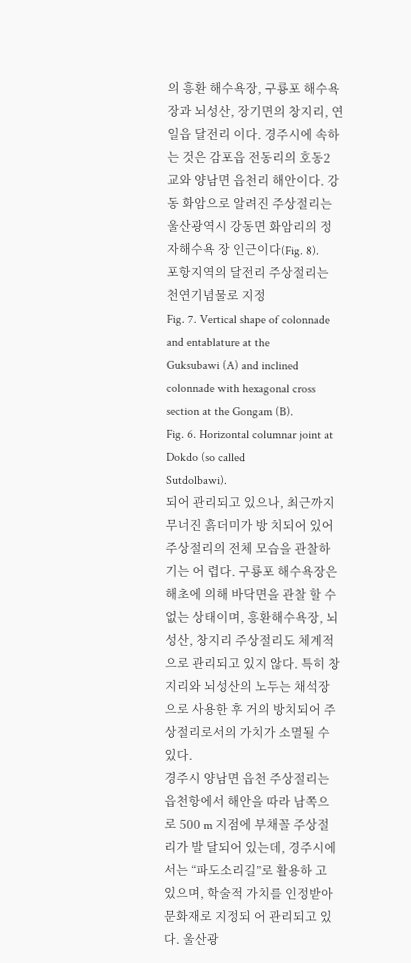의 흥환 해수욕장, 구룡포 해수욕장과 뇌성산, 장기면의 창지리, 연일읍 달전리 이다. 경주시에 속하는 것은 감포읍 전동리의 호동2 교와 양남면 읍천리 해안이다. 강동 화암으로 알려진 주상절리는 울산광역시 강동면 화암리의 정자해수욕 장 인근이다(Fig. 8).
포항지역의 달전리 주상절리는 천연기념물로 지정
Fig. 7. Vertical shape of colonnade and entablature at the
Guksubawi (A) and inclined colonnade with hexagonal cross section at the Gongam (B).
Fig. 6. Horizontal columnar joint at Dokdo (so called
Sutdolbawi).
되어 관리되고 있으나, 최근까지 무너진 흙더미가 방 치되어 있어 주상절리의 전체 모습을 관찰하기는 어 렵다. 구룡포 해수욕장은 해초에 의해 바닥면을 관찰 할 수 없는 상태이며, 흥환해수욕장, 뇌성산, 창지리 주상절리도 체계적으로 관리되고 있지 않다. 특히 창 지리와 뇌성산의 노두는 채석장으로 사용한 후 거의 방치되어 주상절리로서의 가치가 소멸될 수 있다.
경주시 양남면 읍천 주상절리는 읍천항에서 해안을 따라 남쪽으로 500 m 지점에 부채꼴 주상절리가 발 달되어 있는데, 경주시에서는 “파도소리길”로 활용하 고 있으며, 학술적 가치를 인정받아 문화재로 지정되 어 관리되고 있다. 울산광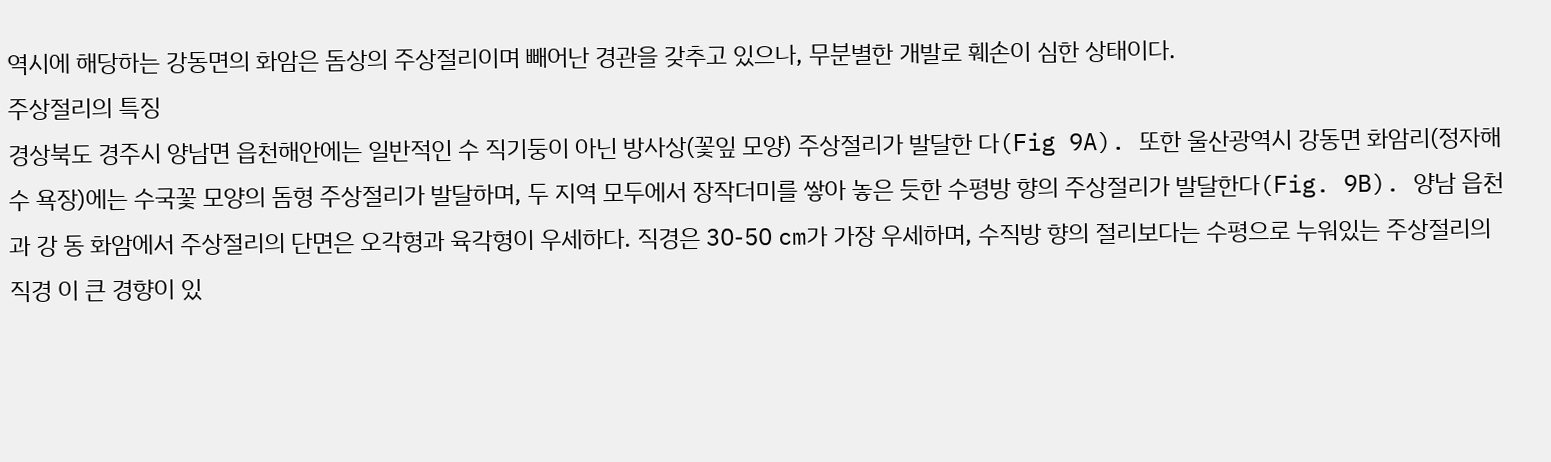역시에 해당하는 강동면의 화암은 돔상의 주상절리이며 빼어난 경관을 갖추고 있으나, 무분별한 개발로 훼손이 심한 상태이다.
주상절리의 특징
경상북도 경주시 양남면 읍천해안에는 일반적인 수 직기둥이 아닌 방사상(꽃잎 모양) 주상절리가 발달한 다(Fig 9A). 또한 울산광역시 강동면 화암리(정자해수 욕장)에는 수국꽃 모양의 돔형 주상절리가 발달하며, 두 지역 모두에서 장작더미를 쌓아 놓은 듯한 수평방 향의 주상절리가 발달한다(Fig. 9B). 양남 읍천과 강 동 화암에서 주상절리의 단면은 오각형과 육각형이 우세하다. 직경은 30-50 cm가 가장 우세하며, 수직방 향의 절리보다는 수평으로 누워있는 주상절리의 직경 이 큰 경향이 있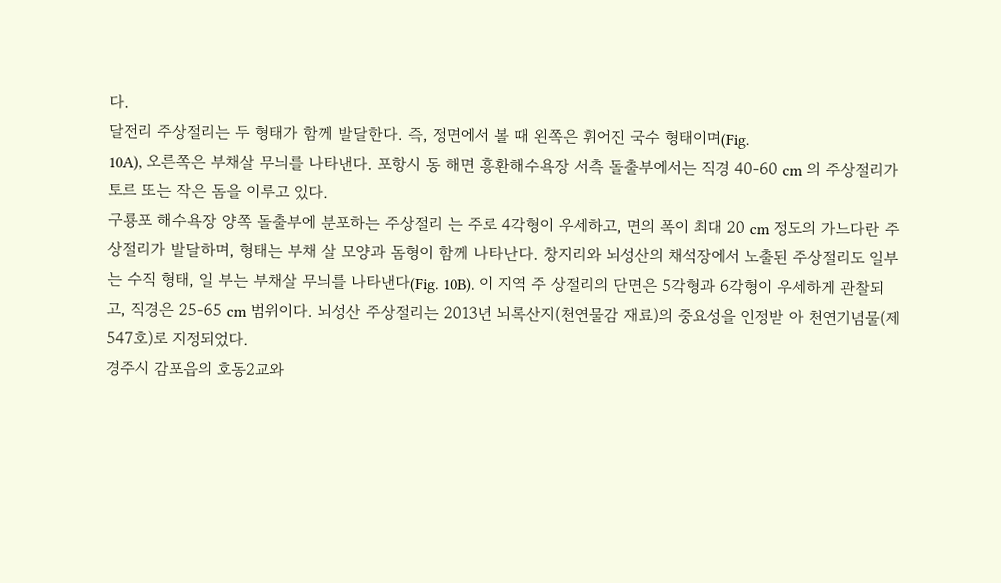다.
달전리 주상절리는 두 형태가 함께 발달한다. 즉, 정면에서 볼 때 왼쪽은 휘어진 국수 형태이며(Fig.
10A), 오른쪽은 부채살 무늬를 나타낸다. 포항시 동 해면 흥환해수욕장 서측 돌출부에서는 직경 40-60 cm 의 주상절리가 토르 또는 작은 돔을 이루고 있다.
구룡포 해수욕장 양쪽 돌출부에 분포하는 주상절리 는 주로 4각형이 우세하고, 면의 폭이 최대 20 cm 정도의 가느다란 주상절리가 발달하며, 형태는 부채 살 모양과 돔형이 함께 나타난다. 창지리와 뇌성산의 채석장에서 노출된 주상절리도 일부는 수직 형태, 일 부는 부채살 무늬를 나타낸다(Fig. 10B). 이 지역 주 상절리의 단면은 5각형과 6각형이 우세하게 관찰되 고, 직경은 25-65 cm 범위이다. 뇌성산 주상절리는 2013년 뇌록산지(천연물감 재료)의 중요성을 인정받 아 천연기념물(제547호)로 지정되었다.
경주시 감포읍의 호동2교와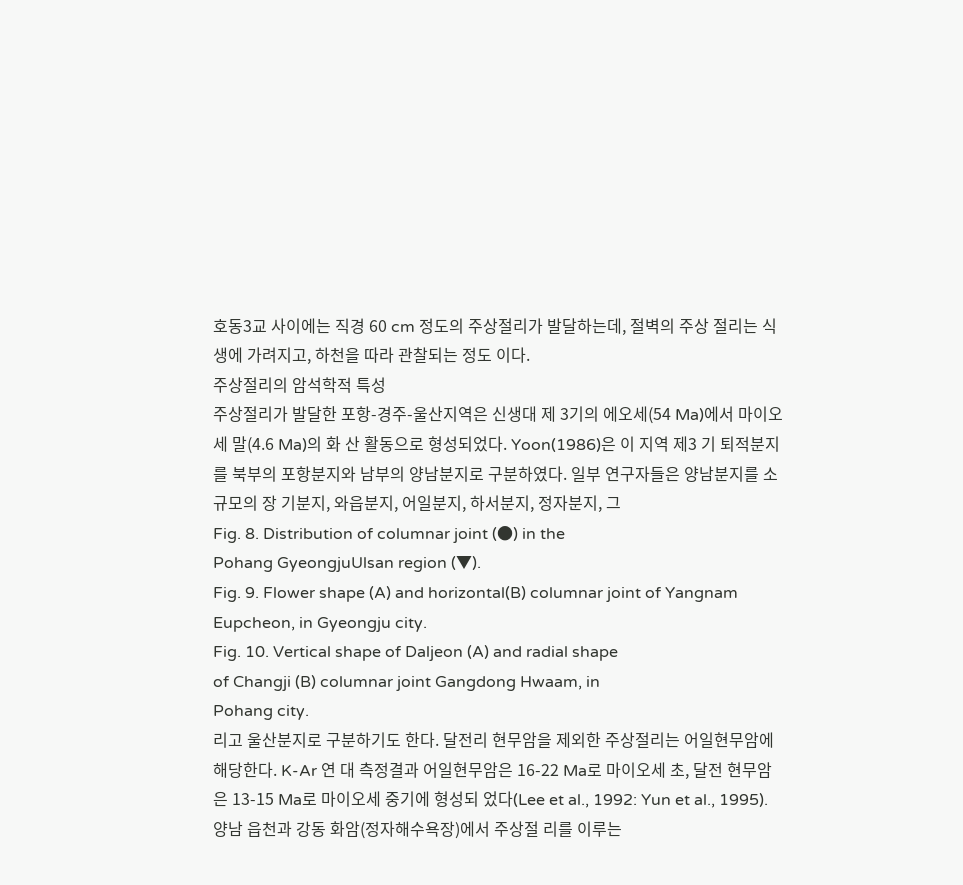호동3교 사이에는 직경 60 cm 정도의 주상절리가 발달하는데, 절벽의 주상 절리는 식생에 가려지고, 하천을 따라 관찰되는 정도 이다.
주상절리의 암석학적 특성
주상절리가 발달한 포항-경주-울산지역은 신생대 제 3기의 에오세(54 Ma)에서 마이오세 말(4.6 Ma)의 화 산 활동으로 형성되었다. Yoon(1986)은 이 지역 제3 기 퇴적분지를 북부의 포항분지와 남부의 양남분지로 구분하였다. 일부 연구자들은 양남분지를 소규모의 장 기분지, 와읍분지, 어일분지, 하서분지, 정자분지, 그
Fig. 8. Distribution of columnar joint (●) in the
Pohang GyeongjuUlsan region (▼).
Fig. 9. Flower shape (A) and horizontal(B) columnar joint of Yangnam Eupcheon, in Gyeongju city.
Fig. 10. Vertical shape of Daljeon (A) and radial shape
of Changji (B) columnar joint Gangdong Hwaam, in
Pohang city.
리고 울산분지로 구분하기도 한다. 달전리 현무암을 제외한 주상절리는 어일현무암에 해당한다. K-Ar 연 대 측정결과 어일현무암은 16-22 Ma로 마이오세 초, 달전 현무암은 13-15 Ma로 마이오세 중기에 형성되 었다(Lee et al., 1992: Yun et al., 1995).
양남 읍천과 강동 화암(정자해수욕장)에서 주상절 리를 이루는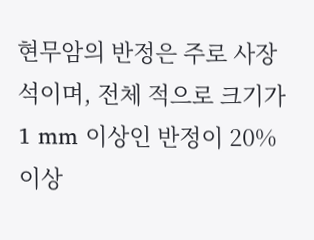현무암의 반정은 주로 사장석이며, 전체 적으로 크기가 1 mm 이상인 반정이 20% 이상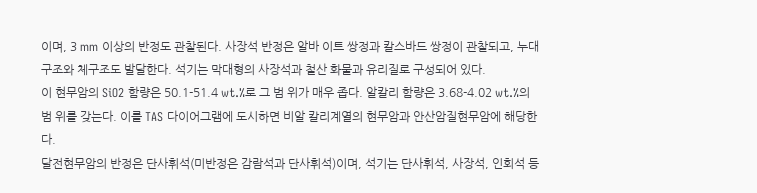이며, 3 mm 이상의 반정도 관찰된다. 사장석 반정은 알바 이트 쌍정과 칼스바드 쌍정이 관찰되고, 누대구조와 체구조도 발달한다. 석기는 막대형의 사장석과 철산 화물과 유리질로 구성되어 있다.
이 현무암의 SiO2 함량은 50.1-51.4 wt.%로 그 범 위가 매우 좁다. 알칼리 함량은 3.68-4.02 wt.%의 범 위를 갖는다. 이를 TAS 다이어그램에 도시하면 비알 칼리계열의 현무암과 안산암질현무암에 해당한다.
달전현무암의 반정은 단사휘석(미반정은 감람석과 단사휘석)이며, 석기는 단사휘석, 사장석, 인회석 등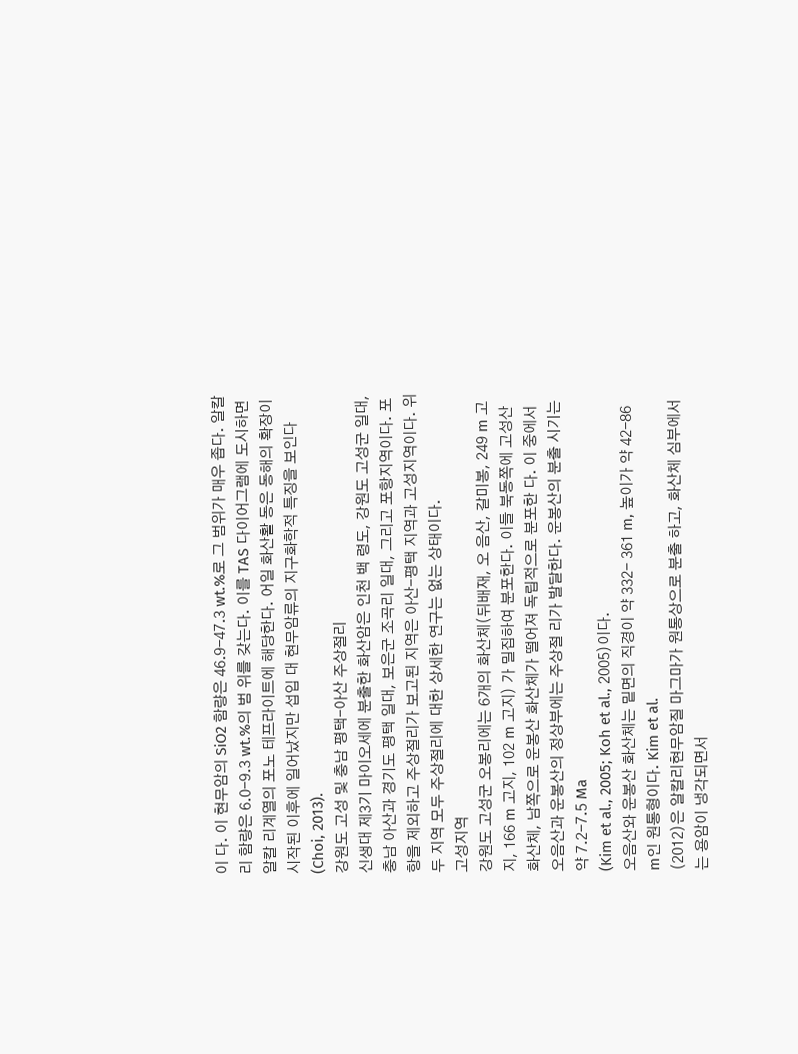이 다. 이 현무암의 SiO2 함량은 46.9-47.3 wt.%로 그 범위가 매우 좁다. 알칼리 함량은 6.0-9.3 wt.%의 범 위를 갖는다. 이를 TAS 다이어그램에 도시하면 알칼 리계열의 포노 테프라이트에 해당한다. 어일 화산활 동은 동해의 확장이 시작된 이후에 일어났지만 섭입 대 현무암류의 지구화학적 특징을 보인다(Choi, 2013).
강원도 고성 및 충남 평택-아산 주상절리
신생대 제3기 마이오세에 분출한 화산암은 인천 백 령도, 강원도 고성군 일대, 충남 아산과 경기도 평택 일대, 보은군 조곡리 일대, 그리고 포항지역이다. 포 항을 제외하고 주상절리가 보고된 지역은 아산-평택 지역과 고성지역이다. 위 두 지역 모두 주상절리에 대한 상세한 연구는 없는 상태이다.
고성지역
강원도 고성군 오봉리에는 6개의 화산체(뒤배재, 오 음산, 갈미봉, 249 m 고지, 166 m 고지, 102 m 고지) 가 밀집하여 분포한다. 이들 북동쪽에 고성산 화산체, 남쪽으로 운봉산 화산체가 떨어져 독립적으로 분포한 다. 이 중에서 오음산과 운봉산의 정상부에는 주상절 리가 발달한다. 운봉산의 분출 시기는 약 7.2-7.5 Ma
(Kim et al., 2005; Koh et al., 2005)이다.
오음산와 운봉산 화산체는 밑면의 직경이 약 332- 361 m, 높이가 약 42-86 m인 원통형이다. Kim et al.
(2012)은 알칼리현무암질 마그마가 원통상으로 분출 하고, 화산체 심부에서는 용암이 냉각되면서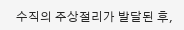수직의 주상절리가 발달된 후,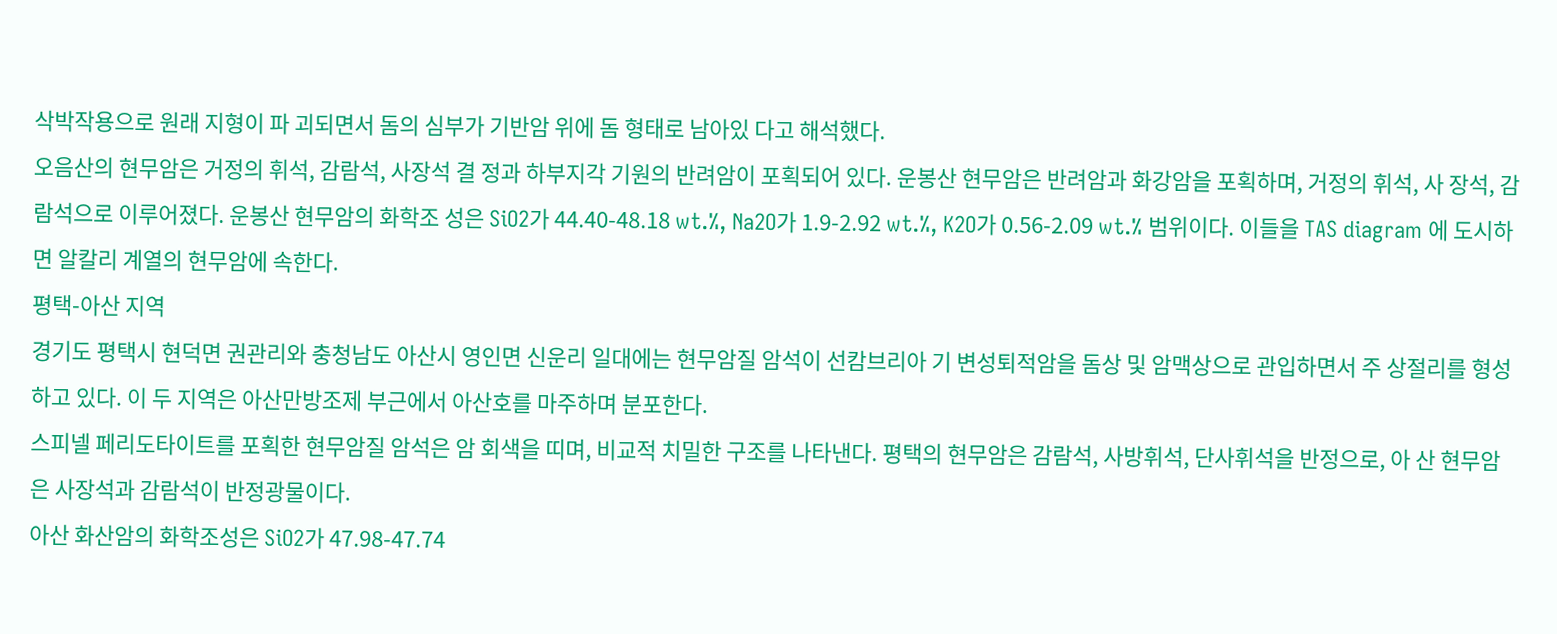삭박작용으로 원래 지형이 파 괴되면서 돔의 심부가 기반암 위에 돔 형태로 남아있 다고 해석했다.
오음산의 현무암은 거정의 휘석, 감람석, 사장석 결 정과 하부지각 기원의 반려암이 포획되어 있다. 운봉산 현무암은 반려암과 화강암을 포획하며, 거정의 휘석, 사 장석, 감람석으로 이루어졌다. 운봉산 현무암의 화학조 성은 SiO2가 44.40-48.18 wt.%, Na2O가 1.9-2.92 wt.%, K2O가 0.56-2.09 wt.% 범위이다. 이들을 TAS diagram 에 도시하면 알칼리 계열의 현무암에 속한다.
평택-아산 지역
경기도 평택시 현덕면 권관리와 충청남도 아산시 영인면 신운리 일대에는 현무암질 암석이 선캄브리아 기 변성퇴적암을 돔상 및 암맥상으로 관입하면서 주 상절리를 형성하고 있다. 이 두 지역은 아산만방조제 부근에서 아산호를 마주하며 분포한다.
스피넬 페리도타이트를 포획한 현무암질 암석은 암 회색을 띠며, 비교적 치밀한 구조를 나타낸다. 평택의 현무암은 감람석, 사방휘석, 단사휘석을 반정으로, 아 산 현무암은 사장석과 감람석이 반정광물이다.
아산 화산암의 화학조성은 SiO2가 47.98-47.74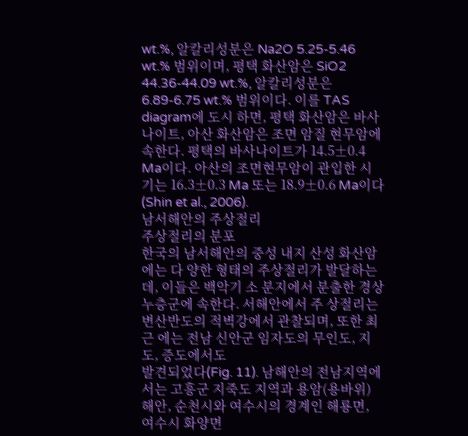wt.%, 알칼리성분은 Na2O 5.25-5.46 wt.% 범위이며, 평택 화산암은 SiO2 44.36-44.09 wt.%, 알칼리성분은 6.89-6.75 wt.% 범위이다. 이를 TAS diagram에 도시 하면, 평택 화산암은 바사나이트, 아산 화산암은 조면 암질 현무암에 속한다. 평택의 바사나이트가 14.5±0.4 Ma이다. 아산의 조면현무암이 관입한 시기는 16.3±0.3 Ma 또는 18.9±0.6 Ma이다(Shin et al., 2006).
남서해안의 주상절리
주상절리의 분포
한국의 남서해안의 중성 내지 산성 화산암에는 다 양한 형태의 주상절리가 발달하는데, 이들은 백악기 소 분지에서 분출한 경상누층군에 속한다. 서해안에서 주 상절리는 변산반도의 적벽강에서 관찰되며, 또한 최근 에는 전남 신안군 임자도의 무인도, 지도, 증도에서도
발견되었다(Fig. 11). 남해안의 전남지역에서는 고흥군 지죽도 지역과 용암(용바위) 해안, 순천시와 여수시의 경계인 해룡면, 여수시 화양면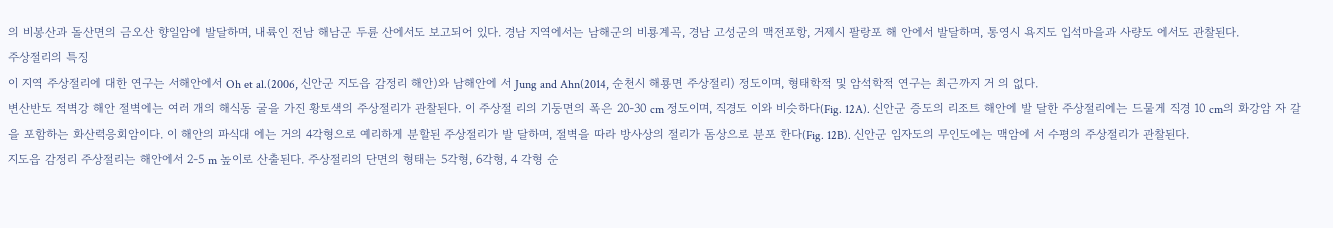의 비봉산과 돌산면의 금오산 향일암에 발달하며, 내륙인 전남 해남군 두륜 산에서도 보고되어 있다. 경남 지역에서는 남해군의 비룡계곡, 경남 고성군의 맥전포항, 거제시 팔랑포 해 안에서 발달하며, 통영시 욕지도 입석마을과 사량도 에서도 관찰된다.
주상절리의 특징
이 지역 주상절리에 대한 연구는 서해안에서 Oh et al.(2006, 신안군 지도읍 감정리 해안)와 남해안에 서 Jung and Ahn(2014, 순천시 해룡면 주상절리) 정도이며, 형태학적 및 암석학적 연구는 최근까지 거 의 없다.
변산반도 적벽강 해안 절벽에는 여러 개의 해식동 굴을 가진 황토색의 주상절리가 관찰된다. 이 주상절 리의 기둥면의 폭은 20-30 cm 정도이며, 직경도 이와 비슷하다(Fig. 12A). 신안군 증도의 리조트 해안에 발 달한 주상절리에는 드물게 직경 10 cm의 화강암 자 갈을 포함하는 화산력응회암이다. 이 해안의 파식대 에는 거의 4각형으로 예리하게 분할된 주상절리가 발 달하며, 절벽을 따라 방사상의 절리가 돔상으로 분포 한다(Fig. 12B). 신안군 임자도의 무인도에는 맥암에 서 수평의 주상절리가 관찰된다.
지도읍 감정리 주상절리는 해안에서 2-5 m 높이로 산출된다. 주상절리의 단면의 형태는 5각형, 6각형, 4 각형 순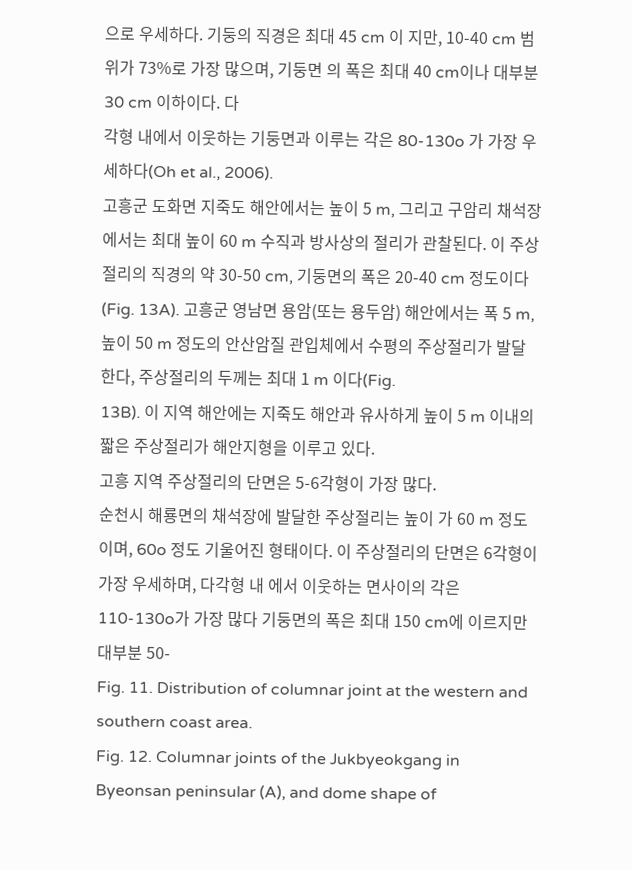으로 우세하다. 기둥의 직경은 최대 45 cm 이 지만, 10-40 cm 범위가 73%로 가장 많으며, 기둥면 의 폭은 최대 40 cm이나 대부분 30 cm 이하이다. 다
각형 내에서 이웃하는 기둥면과 이루는 각은 80-130o 가 가장 우세하다(Oh et al., 2006).
고흥군 도화면 지죽도 해안에서는 높이 5 m, 그리고 구암리 채석장에서는 최대 높이 60 m 수직과 방사상의 절리가 관찰된다. 이 주상절리의 직경의 약 30-50 cm, 기둥면의 폭은 20-40 cm 정도이다(Fig. 13A). 고흥군 영남면 용암(또는 용두암) 해안에서는 폭 5 m, 높이 50 m 정도의 안산암질 관입체에서 수평의 주상절리가 발달한다, 주상절리의 두께는 최대 1 m 이다(Fig.
13B). 이 지역 해안에는 지죽도 해안과 유사하게 높이 5 m 이내의 짧은 주상절리가 해안지형을 이루고 있다.
고흥 지역 주상절리의 단면은 5-6각형이 가장 많다.
순천시 해룡면의 채석장에 발달한 주상절리는 높이 가 60 m 정도이며, 60o 정도 기울어진 형태이다. 이 주상절리의 단면은 6각형이 가장 우세하며, 다각형 내 에서 이웃하는 면사이의 각은 110-130o가 가장 많다 기둥면의 폭은 최대 150 cm에 이르지만 대부분 50-
Fig. 11. Distribution of columnar joint at the western and southern coast area.
Fig. 12. Columnar joints of the Jukbyeokgang in Byeonsan peninsular (A), and dome shape of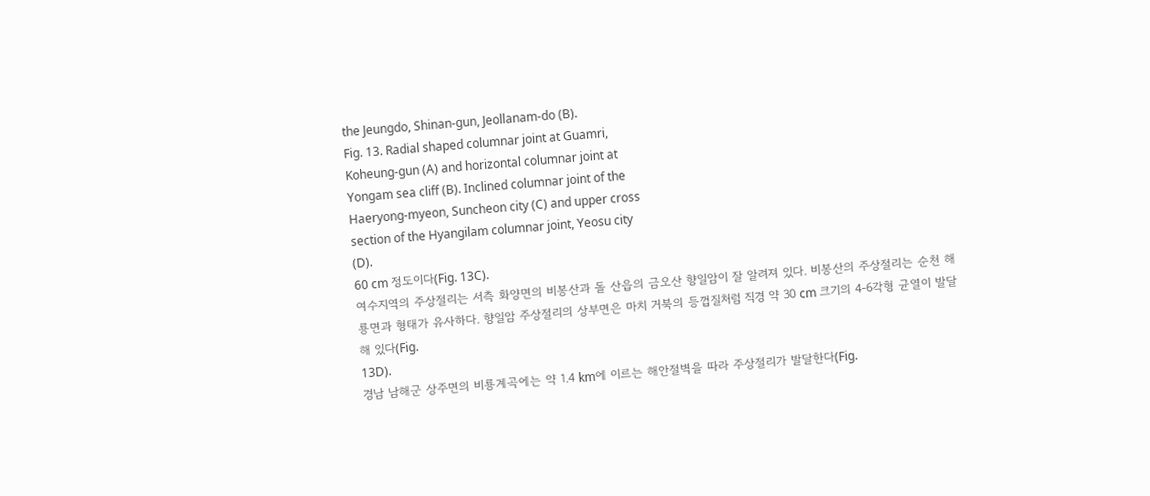the Jeungdo, Shinan-gun, Jeollanam-do (B).
Fig. 13. Radial shaped columnar joint at Guamri,
Koheung-gun (A) and horizontal columnar joint at
Yongam sea cliff (B). Inclined columnar joint of the
Haeryong-myeon, Suncheon city (C) and upper cross
section of the Hyangilam columnar joint, Yeosu city
(D).
60 cm 정도이다(Fig. 13C).
여수지역의 주상절리는 서측 화양면의 비봉산과 돌 산읍의 금오산 향일암이 잘 알려져 있다. 비봉산의 주상절리는 순천 해룡면과 형태가 유사하다. 향일암 주상절리의 상부면은 마치 거북의 등껍질처럼 직경 약 30 cm 크기의 4-6각형 균열이 발달해 있다(Fig.
13D).
경남 남해군 상주면의 비룡계곡에는 약 1.4 km에 이르는 해안절벽을 따라 주상절리가 발달한다(Fig.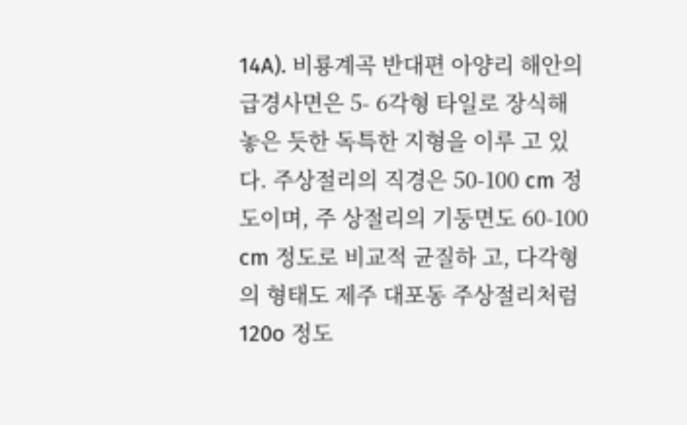14A). 비룡계곡 반대편 아양리 해안의 급경사면은 5- 6각형 타일로 장식해 놓은 듯한 독특한 지형을 이루 고 있다. 주상절리의 직경은 50-100 cm 정도이며, 주 상절리의 기둥면도 60-100 cm 정도로 비교적 균질하 고, 다각형의 형태도 제주 대포동 주상절리처럼 120o 정도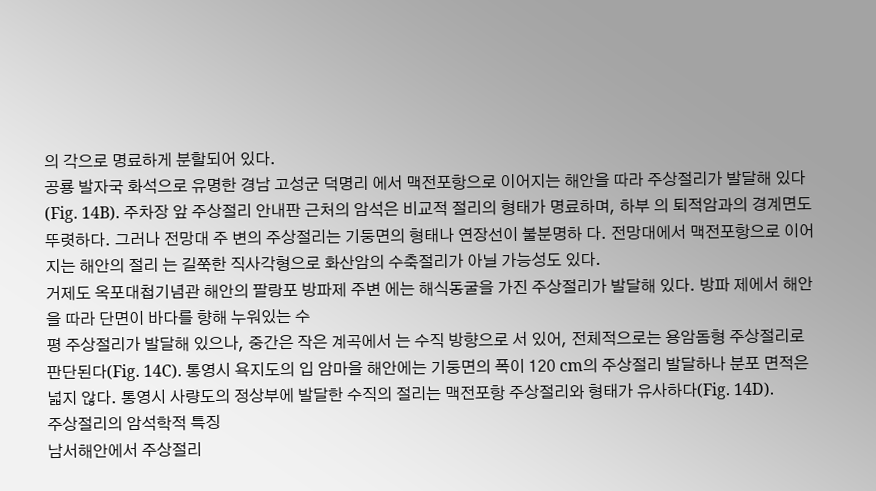의 각으로 명료하게 분할되어 있다.
공룡 발자국 화석으로 유명한 경남 고성군 덕명리 에서 맥전포항으로 이어지는 해안을 따라 주상절리가 발달해 있다(Fig. 14B). 주차장 앞 주상절리 안내판 근처의 암석은 비교적 절리의 형태가 명료하며, 하부 의 퇴적암과의 경계면도 뚜렷하다. 그러나 전망대 주 변의 주상절리는 기둥면의 형태나 연장선이 불분명하 다. 전망대에서 맥전포항으로 이어지는 해안의 절리 는 길쭉한 직사각형으로 화산암의 수축절리가 아닐 가능성도 있다.
거제도 옥포대첩기념관 해안의 팔랑포 방파제 주변 에는 해식동굴을 가진 주상절리가 발달해 있다. 방파 제에서 해안을 따라 단면이 바다를 향해 누워있는 수
평 주상절리가 발달해 있으나, 중간은 작은 계곡에서 는 수직 방향으로 서 있어, 전체적으로는 용암돔형 주상절리로 판단된다(Fig. 14C). 통영시 욕지도의 입 암마을 해안에는 기둥면의 폭이 120 cm의 주상절리 발달하나 분포 면적은 넓지 않다. 통영시 사량도의 정상부에 발달한 수직의 절리는 맥전포항 주상절리와 형태가 유사하다(Fig. 14D).
주상절리의 암석학적 특징
남서해안에서 주상절리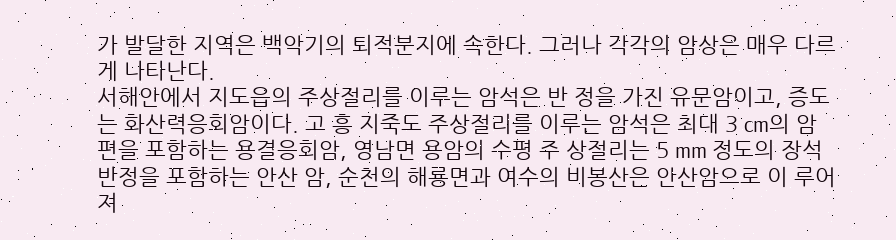가 발달한 지역은 백악기의 퇴적분지에 속한다. 그러나 각각의 암상은 매우 다르 게 나타난다.
서해안에서 지도읍의 주상절리를 이루는 암석은 반 정을 가진 유문암이고, 증도는 화산력응회암이다. 고 흥 지죽도 주상절리를 이루는 암석은 최대 3 cm의 암편을 포함하는 용결응회암, 영남면 용암의 수평 주 상절리는 5 mm 정도의 장석반정을 포함하는 안산 암, 순천의 해룡면과 여수의 비봉산은 안산암으로 이 루어져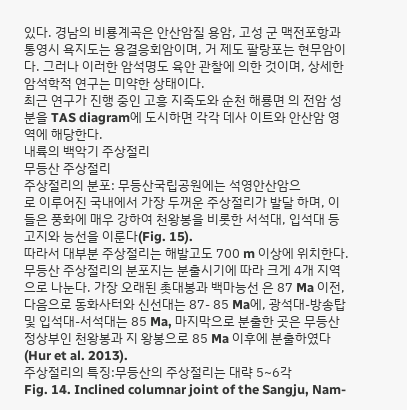있다. 경남의 비룡계곡은 안산암질 용암, 고성 군 맥전포항과 통영시 욕지도는 용결응회암이며, 거 제도 팔랑포는 현무암이다. 그러나 이러한 암석명도 육안 관찰에 의한 것이며, 상세한 암석학적 연구는 미약한 상태이다.
최근 연구가 진행 중인 고흥 지죽도와 순천 해룡면 의 전암 성분을 TAS diagram에 도시하면 각각 데사 이트와 안산암 영역에 해당한다.
내륙의 백악기 주상절리
무등산 주상절리
주상절리의 분포: 무등산국립공원에는 석영안산암으
로 이루어진 국내에서 가장 두꺼운 주상절리가 발달 하며, 이들은 풍화에 매우 강하여 천왕봉을 비롯한 서석대, 입석대 등 고지와 능선을 이룬다(Fig. 15).
따라서 대부분 주상절리는 해발고도 700 m 이상에 위치한다.
무등산 주상절리의 분포지는 분출시기에 따라 크게 4개 지역으로 나눈다. 가장 오래된 촛대봉과 백마능선 은 87 Ma 이전, 다음으로 동화사터와 신선대는 87- 85 Ma에, 광석대-방송탑 및 입석대-서석대는 85 Ma, 마지막으로 분출한 곳은 무등산 정상부인 천왕봉과 지 왕봉으로 85 Ma 이후에 분출하였다(Hur et al. 2013).
주상절리의 특징:무등산의 주상절리는 대략 5~6각
Fig. 14. Inclined columnar joint of the Sangju, Nam-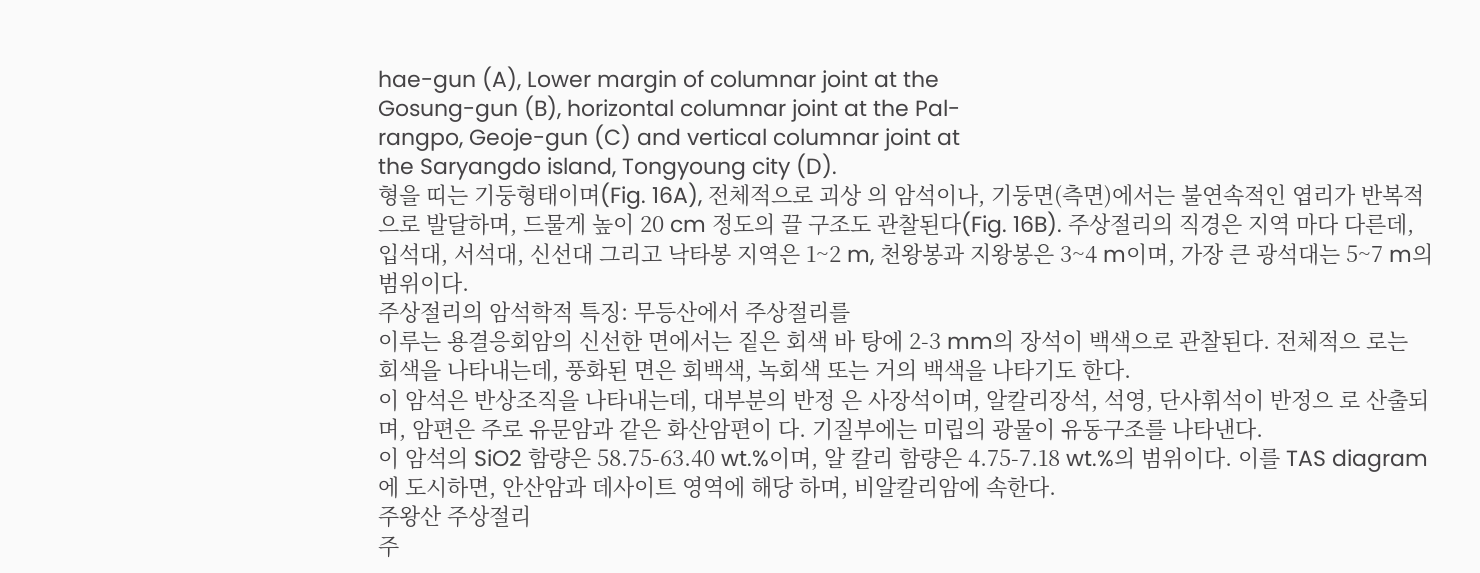hae-gun (A), Lower margin of columnar joint at the
Gosung-gun (B), horizontal columnar joint at the Pal-
rangpo, Geoje-gun (C) and vertical columnar joint at
the Saryangdo island, Tongyoung city (D).
형을 띠는 기둥형태이며(Fig. 16A), 전체적으로 괴상 의 암석이나, 기둥면(측면)에서는 불연속적인 엽리가 반복적으로 발달하며, 드물게 높이 20 cm 정도의 끌 구조도 관찰된다(Fig. 16B). 주상절리의 직경은 지역 마다 다른데, 입석대, 서석대, 신선대 그리고 낙타봉 지역은 1~2 m, 천왕봉과 지왕봉은 3~4 m이며, 가장 큰 광석대는 5~7 m의 범위이다.
주상절리의 암석학적 특징: 무등산에서 주상절리를
이루는 용결응회암의 신선한 면에서는 짙은 회색 바 탕에 2-3 mm의 장석이 백색으로 관찰된다. 전체적으 로는 회색을 나타내는데, 풍화된 면은 회백색, 녹회색 또는 거의 백색을 나타기도 한다.
이 암석은 반상조직을 나타내는데, 대부분의 반정 은 사장석이며, 알칼리장석, 석영, 단사휘석이 반정으 로 산출되며, 암편은 주로 유문암과 같은 화산암편이 다. 기질부에는 미립의 광물이 유동구조를 나타낸다.
이 암석의 SiO2 함량은 58.75-63.40 wt.%이며, 알 칼리 함량은 4.75-7.18 wt.%의 범위이다. 이를 TAS diagram에 도시하면, 안산암과 데사이트 영역에 해당 하며, 비알칼리암에 속한다.
주왕산 주상절리
주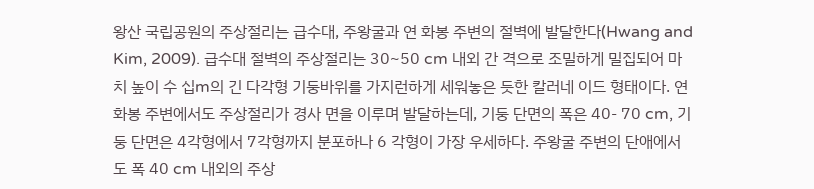왕산 국립공원의 주상절리는 급수대, 주왕굴과 연 화봉 주변의 절벽에 발달한다(Hwang and Kim, 2009). 급수대 절벽의 주상절리는 30~50 cm 내외 간 격으로 조밀하게 밀집되어 마치 높이 수 십m의 긴 다각형 기둥바위를 가지런하게 세워놓은 듯한 칼러네 이드 형태이다. 연화봉 주변에서도 주상절리가 경사 면을 이루며 발달하는데, 기둥 단면의 폭은 40- 70 cm, 기둥 단면은 4각형에서 7각형까지 분포하나 6 각형이 가장 우세하다. 주왕굴 주변의 단애에서도 폭 40 cm 내외의 주상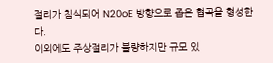절리가 침식되어 N20oE 방향으로 좁은 협곡을 형성한다.
이외에도 주상절리가 불량하지만 규모 있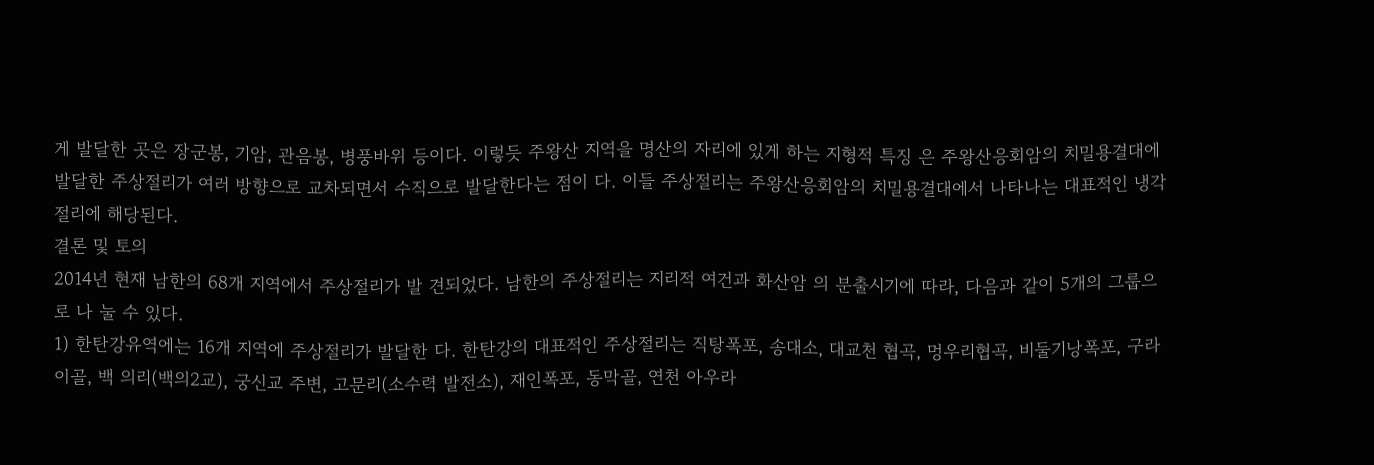게 발달한 곳은 장군봉, 기암, 관음봉, 병풍바위 등이다. 이렇듯 주왕산 지역을 명산의 자리에 있게 하는 지형적 특징 은 주왕산응회암의 치밀용결대에 발달한 주상절리가 여러 방향으로 교차되면서 수직으로 발달한다는 점이 다. 이들 주상절리는 주왕산응회암의 치밀용결대에서 나타나는 대표적인 냉각절리에 해당된다.
결론 및 토의
2014년 현재 남한의 68개 지역에서 주상절리가 발 견되었다. 남한의 주상절리는 지리적 여건과 화산암 의 분출시기에 따라, 다음과 같이 5개의 그룹으로 나 눌 수 있다.
1) 한탄강유역에는 16개 지역에 주상절리가 발달한 다. 한탄강의 대표적인 주상절리는 직탕폭포, 송대소, 대교천 협곡, 멍우리협곡, 비둘기낭폭포, 구라이골, 백 의리(백의2교), 궁신교 주변, 고문리(소수력 발전소), 재인폭포, 동막골, 연천 아우라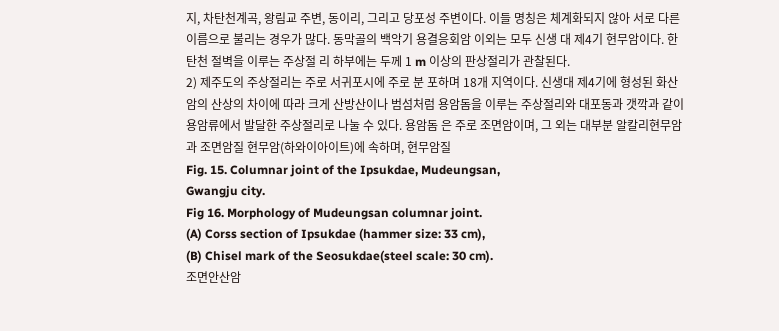지, 차탄천계곡, 왕림교 주변, 동이리, 그리고 당포성 주변이다. 이들 명칭은 체계화되지 않아 서로 다른 이름으로 불리는 경우가 많다. 동막골의 백악기 용결응회암 이외는 모두 신생 대 제4기 현무암이다. 한탄천 절벽을 이루는 주상절 리 하부에는 두께 1 m 이상의 판상절리가 관찰된다.
2) 제주도의 주상절리는 주로 서귀포시에 주로 분 포하며 18개 지역이다. 신생대 제4기에 형성된 화산 암의 산상의 차이에 따라 크게 산방산이나 범섬처럼 용암돔을 이루는 주상절리와 대포동과 갯깍과 같이 용암류에서 발달한 주상절리로 나눌 수 있다. 용암돔 은 주로 조면암이며, 그 외는 대부분 알칼리현무암과 조면암질 현무암(하와이아이트)에 속하며, 현무암질
Fig. 15. Columnar joint of the Ipsukdae, Mudeungsan,
Gwangju city.
Fig 16. Morphology of Mudeungsan columnar joint.
(A) Corss section of Ipsukdae (hammer size: 33 cm),
(B) Chisel mark of the Seosukdae(steel scale: 30 cm).
조면안산암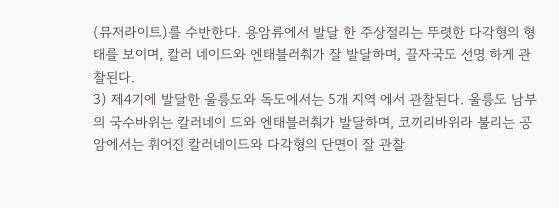(뮤저라이트)를 수반한다. 용암류에서 발달 한 주상절리는 뚜렷한 다각형의 형태를 보이며, 칼러 네이드와 엔태블러춰가 잘 발달하며, 끌자국도 선명 하게 관찰된다.
3) 제4기에 발달한 울릉도와 독도에서는 5개 지역 에서 관찰된다. 울릉도 남부의 국수바위는 칼러네이 드와 엔태블러춰가 발달하며, 코끼리바위라 불리는 공 암에서는 휘어진 칼러네이드와 다각형의 단면이 잘 관찰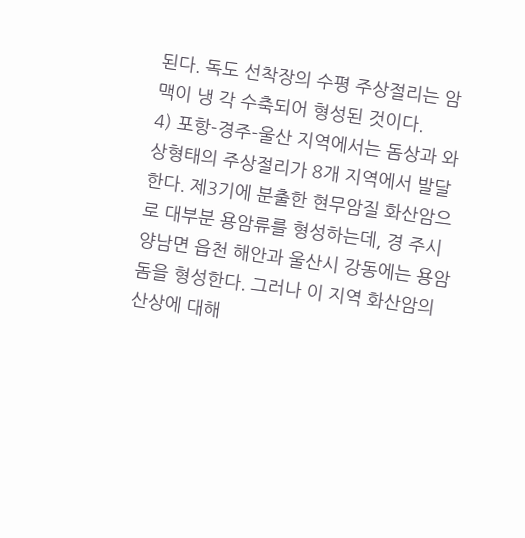된다. 독도 선착장의 수평 주상절리는 암맥이 냉 각 수축되어 형성된 것이다.
4) 포항-경주-울산 지역에서는 돔상과 와상형태의 주상절리가 8개 지역에서 발달한다. 제3기에 분출한 현무암질 화산암으로 대부분 용암류를 형성하는데, 경 주시 양남면 읍천 해안과 울산시 강동에는 용암돔을 형성한다. 그러나 이 지역 화산암의 산상에 대해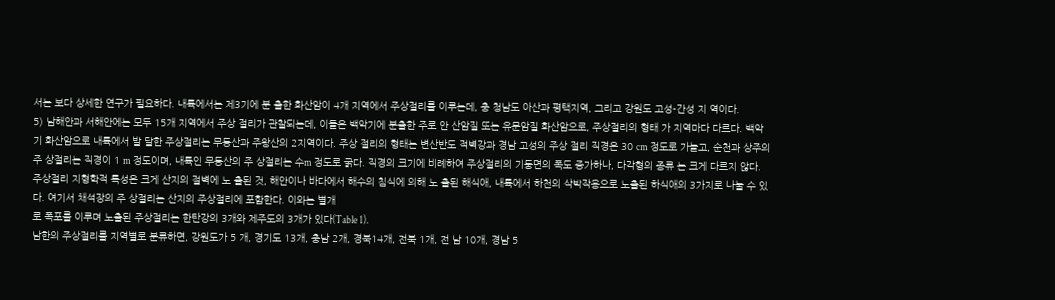서는 보다 상세한 연구가 필요하다. 내륙에서는 제3기에 분 출한 화산암이 4개 지역에서 주상절리를 이루는데, 충 청남도 아산과 평택지역, 그리고 강원도 고성-간성 지 역이다.
5) 남해안과 서해안에는 모두 15개 지역에서 주상 절리가 관찰되는데, 이들은 백악기에 분출한 주로 안 산암질 또는 유문암질 화산암으로, 주상절리의 형태 가 지역마다 다르다. 백악기 화산암으로 내륙에서 발 달한 주상절리는 무등산과 주왕산의 2지역이다. 주상 절리의 형태는 변산반도 적벽강과 경남 고성의 주상 절리 직경은 30 cm 정도로 가늘고, 순천과 상주의 주 상절리는 직경이 1 m 정도이며, 내륙인 무등산의 주 상절리는 수m 정도로 굵다. 직경의 크기에 비례하여 주상절리의 기둥면의 폭도 증가하나, 다각형의 종류 는 크게 다르지 않다.
주상절리 지형학적 특성은 크게 산지의 절벽에 노 출된 것, 해안이나 바다에서 해수의 침식에 의해 노 출된 해식애, 내륙에서 하천의 삭박작용으로 노출된 하식애의 3가지로 나눌 수 있다. 여기서 채석장의 주 상절리는 산지의 주상절리에 포함한다. 이와는 별개
로 폭포를 이루며 노출된 주상절리는 한탄강의 3개와 제주도의 3개가 있다(Table 1).
남한의 주상절리를 지역별로 분류하면, 강원도가 5 개, 경기도 13개, 충남 2개, 경북14개, 전북 1개, 전 남 10개, 경남 5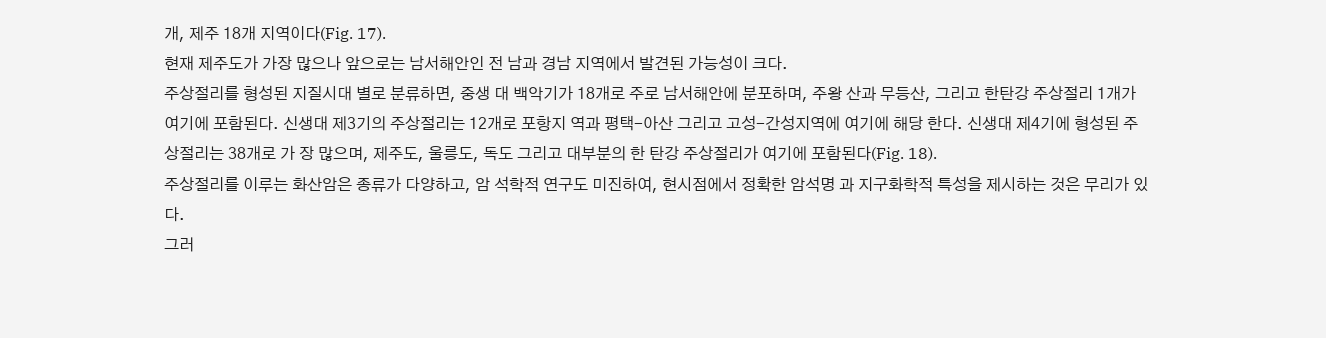개, 제주 18개 지역이다(Fig. 17).
현재 제주도가 가장 많으나 앞으로는 남서해안인 전 남과 경남 지역에서 발견된 가능성이 크다.
주상절리를 형성된 지질시대 별로 분류하면, 중생 대 백악기가 18개로 주로 남서해안에 분포하며, 주왕 산과 무등산, 그리고 한탄강 주상절리 1개가 여기에 포함된다. 신생대 제3기의 주상절리는 12개로 포항지 역과 평택-아산 그리고 고성-간성지역에 여기에 해당 한다. 신생대 제4기에 형성된 주상절리는 38개로 가 장 많으며, 제주도, 울릉도, 독도 그리고 대부분의 한 탄강 주상절리가 여기에 포함된다(Fig. 18).
주상절리를 이루는 화산암은 종류가 다양하고, 암 석학적 연구도 미진하여, 현시점에서 정확한 암석명 과 지구화학적 특성을 제시하는 것은 무리가 있다.
그러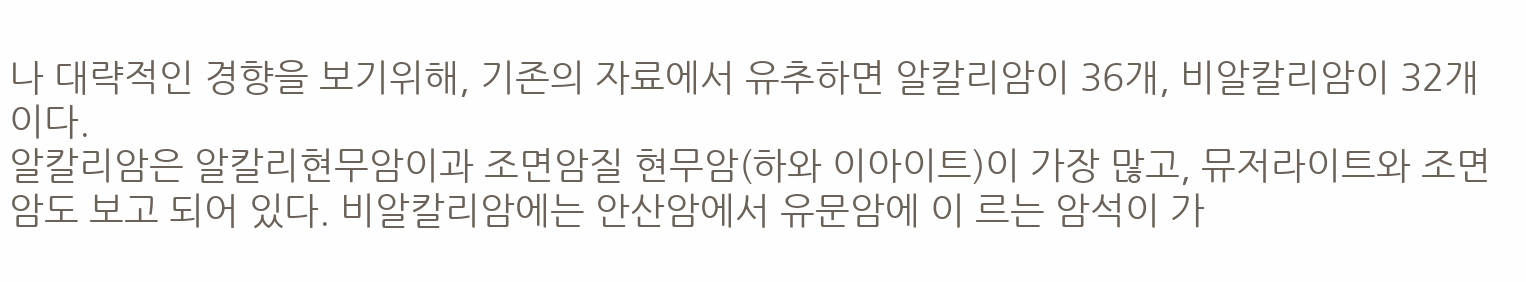나 대략적인 경향을 보기위해, 기존의 자료에서 유추하면 알칼리암이 36개, 비알칼리암이 32개 이다.
알칼리암은 알칼리현무암이과 조면암질 현무암(하와 이아이트)이 가장 많고, 뮤저라이트와 조면암도 보고 되어 있다. 비알칼리암에는 안산암에서 유문암에 이 르는 암석이 가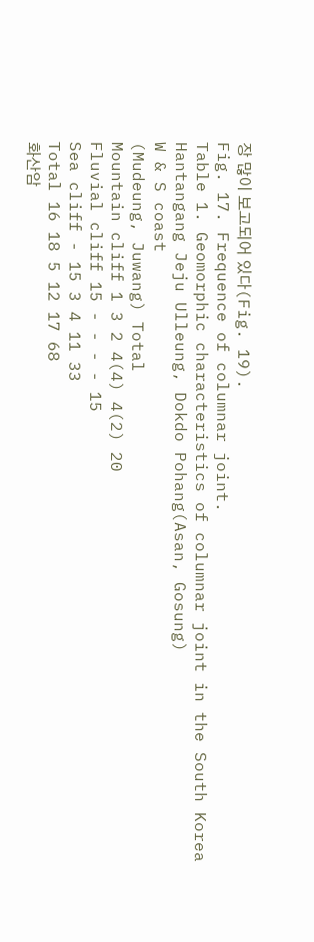장 많이 보고되어 있다(Fig. 19).
Fig. 17. Frequence of columnar joint.
Table 1. Geomorphic characteristics of columnar joint in the South Korea
Hantangang Jeju Ulleung, Dokdo Pohang(Asan, Gosung)
W & S coast
(Mudeung, Juwang) Total
Mountain cliff 1 3 2 4(4) 4(2) 20
Fluvial cliff 15 - - - - 15
Sea cliff - 15 3 4 11 33
Total 16 18 5 12 17 68
화산암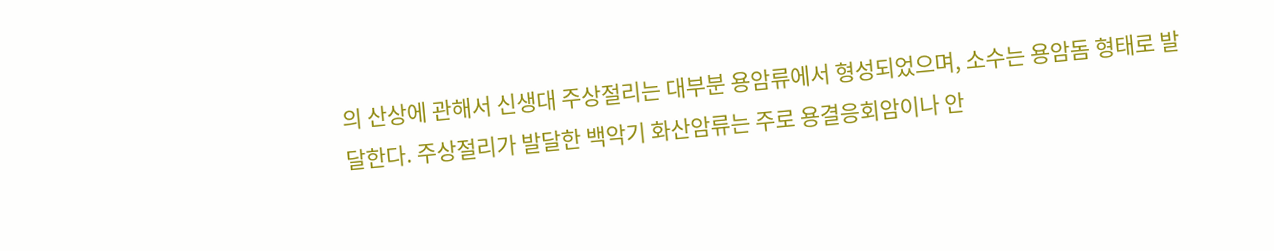의 산상에 관해서 신생대 주상절리는 대부분 용암류에서 형성되었으며, 소수는 용암돔 형태로 발 달한다. 주상절리가 발달한 백악기 화산암류는 주로 용결응회암이나 안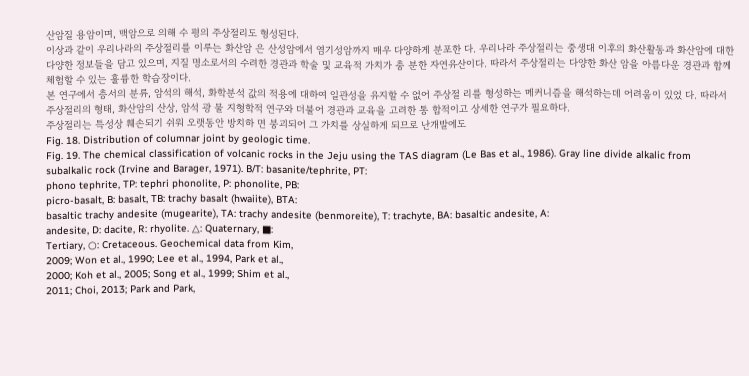산암질 용암이며, 맥암으로 의해 수 평의 주상절리도 형성된다.
이상과 같이 우리나라의 주상절리를 이루는 화산암 은 산성암에서 염기성암까지 매우 다양하게 분포한 다. 우리나라 주상절리는 중생대 이후의 화산활동과 화산암에 대한 다양한 정보들을 담고 있으며, 지질 명소로서의 수려한 경관과 학술 및 교육적 가치가 충 분한 자연유산이다. 따라서 주상절리는 다양한 화산 암을 아름다운 경관과 함께 체험할 수 있는 훌륭한 학습장이다.
본 연구에서 층서의 분류, 암석의 해석, 화학분석 값의 적용에 대하여 일관성을 유지할 수 없어 주상절 리를 형성하는 메커니즘을 해석하는데 어려움이 있었 다. 따라서 주상절리의 형태, 화산암의 산상, 암석 광 물 지형학적 연구와 더불어 경관과 교육을 고려한 통 합적이고 상세한 연구가 필요하다.
주상절리는 특성상 훼손되기 쉬워 오랫동안 방치하 면 붕괴되어 그 가치를 상실하게 되므로 난개발에도
Fig. 18. Distribution of columnar joint by geologic time.
Fig. 19. The chemical classification of volcanic rocks in the Jeju using the TAS diagram (Le Bas et al., 1986). Gray line divide alkalic from subalkalic rock (Irvine and Barager, 1971). B/T: basanite/tephrite, PT:
phono tephrite, TP: tephri phonolite, P: phonolite, PB:
picro-basalt, B: basalt, TB: trachy basalt (hwaiite), BTA:
basaltic trachy andesite (mugearite), TA: trachy andesite (benmoreite), T: trachyte, BA: basaltic andesite, A:
andesite, D: dacite, R: rhyolite. △: Quaternary, ■:
Tertiary, ○: Cretaceous. Geochemical data from Kim,
2009; Won et al., 1990; Lee et al., 1994, Park et al.,
2000; Koh et al., 2005; Song et al., 1999; Shim et al.,
2011; Choi, 2013; Park and Park,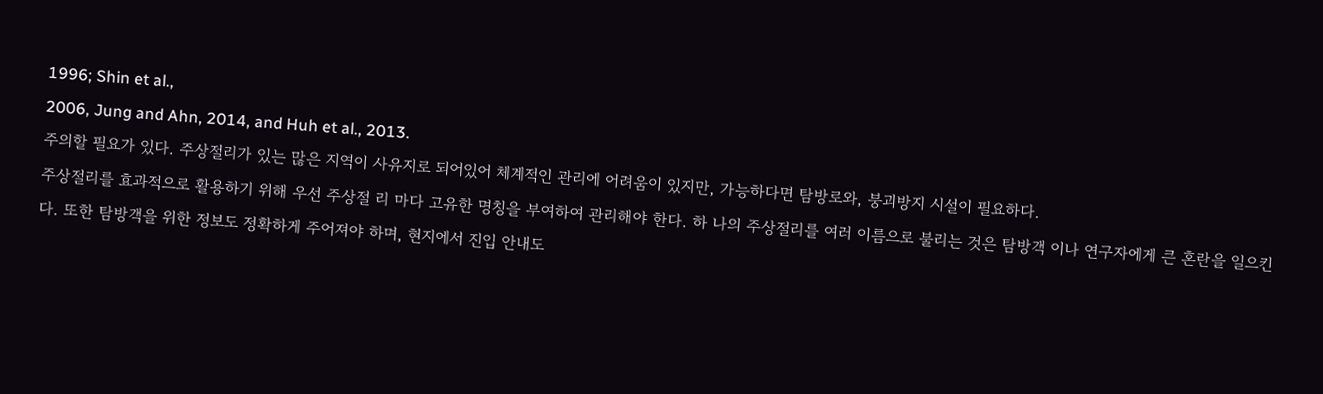1996; Shin et al.,
2006, Jung and Ahn, 2014, and Huh et al., 2013.
주의할 필요가 있다. 주상절리가 있는 많은 지역이 사유지로 되어있어 체계적인 관리에 어려움이 있지만, 가능하다면 탐방로와, 붕괴방지 시설이 필요하다.
주상절리를 효과적으로 활용하기 위해 우선 주상절 리 마다 고유한 명칭을 부여하여 관리해야 한다. 하 나의 주상절리를 여러 이름으로 불리는 것은 탐방객 이나 연구자에게 큰 혼란을 일으킨다. 또한 탐방객을 위한 정보도 정확하게 주어져야 하며, 현지에서 진입 안내도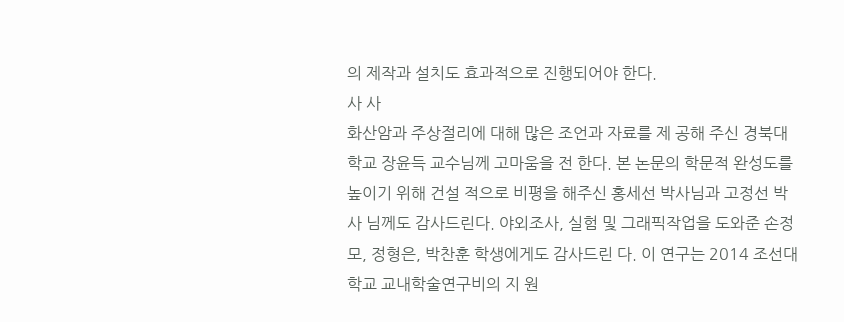의 제작과 설치도 효과적으로 진행되어야 한다.
사 사
화산암과 주상절리에 대해 많은 조언과 자료를 제 공해 주신 경북대학교 장윤득 교수님께 고마움을 전 한다. 본 논문의 학문적 완성도를 높이기 위해 건설 적으로 비평을 해주신 홍세선 박사님과 고정선 박사 님께도 감사드린다. 야외조사, 실험 및 그래픽작업을 도와준 손정모, 정형은, 박찬훈 학생에게도 감사드린 다. 이 연구는 2014 조선대학교 교내학술연구비의 지 원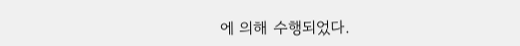에 의해 수행되었다.